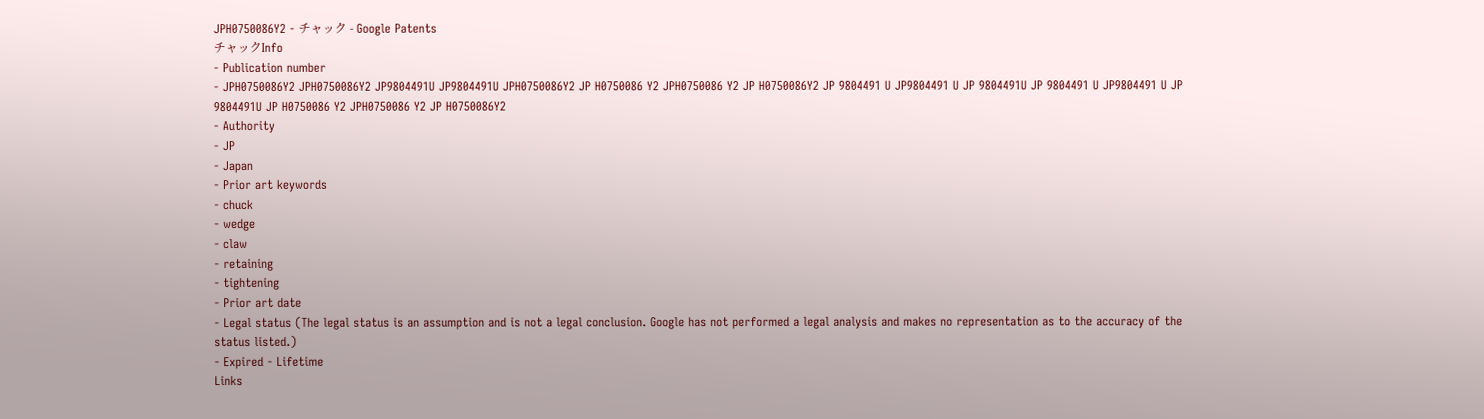JPH0750086Y2 - チャック - Google Patents
チャックInfo
- Publication number
- JPH0750086Y2 JPH0750086Y2 JP9804491U JP9804491U JPH0750086Y2 JP H0750086 Y2 JPH0750086 Y2 JP H0750086Y2 JP 9804491 U JP9804491 U JP 9804491U JP 9804491 U JP9804491 U JP 9804491U JP H0750086 Y2 JPH0750086 Y2 JP H0750086Y2
- Authority
- JP
- Japan
- Prior art keywords
- chuck
- wedge
- claw
- retaining
- tightening
- Prior art date
- Legal status (The legal status is an assumption and is not a legal conclusion. Google has not performed a legal analysis and makes no representation as to the accuracy of the status listed.)
- Expired - Lifetime
Links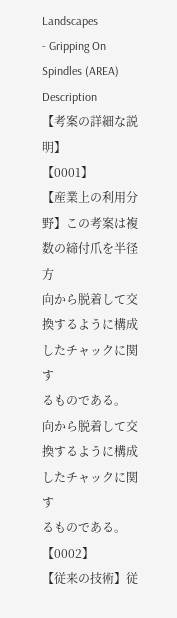Landscapes
- Gripping On Spindles (AREA)
Description
【考案の詳細な説明】
【0001】
【産業上の利用分野】この考案は複数の締付爪を半径方
向から脱着して交換するように構成したチャックに関す
るものである。
向から脱着して交換するように構成したチャックに関す
るものである。
【0002】
【従来の技術】従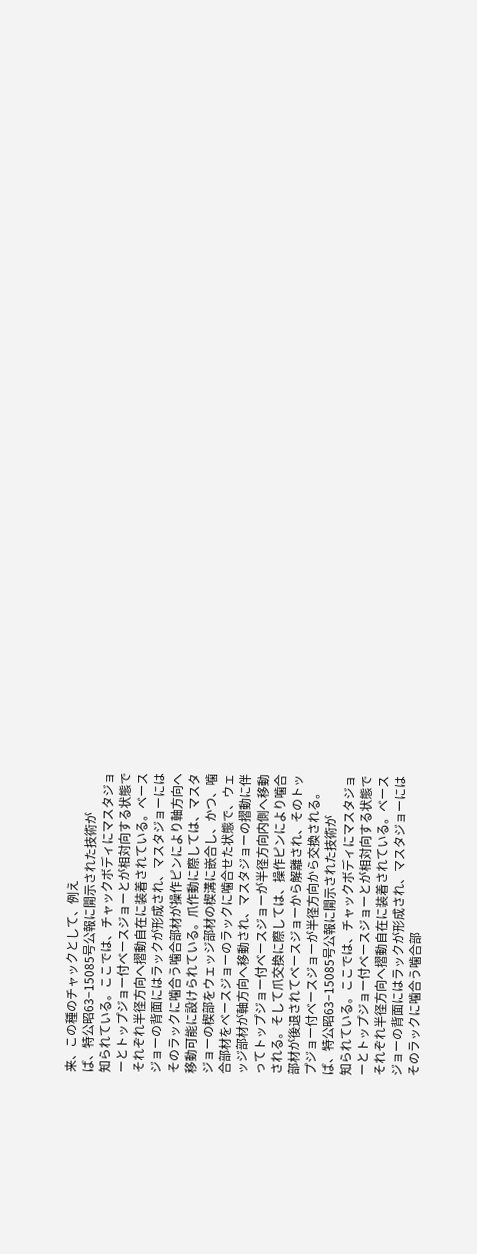来、この種のチャックとして、例え
ば、特公昭63−15085号公報に開示された技術が
知られている。ここでは、チャックボディにマスタジョ
ーとトップジョー付ベースジョーとが相対向する状態で
それぞれ半径方向へ摺動自在に装着されている。ベース
ジョーの背面にはラックが形成され、マスタジョーには
そのラックに噛合う噛合部材が操作ピンにより軸方向へ
移動可能に設けられている。爪作動に際しては、マスタ
ジョーの楔部をウェッジ部材の楔溝に嵌合し、かつ、噛
合部材をベースジョーのラックに噛合せた状態で、ウェ
ッジ部材が軸方向へ移動され、マスタジョーの摺動に伴
ってトップジョー付ベースジョーが半径方向内側へ移動
される。そして爪交換に際しては、操作ピンにより噛合
部材が後退されてベースジョーから解離され、そのトッ
プジョー付ベースジョーが半径方向から交換される。
ば、特公昭63−15085号公報に開示された技術が
知られている。ここでは、チャックボディにマスタジョ
ーとトップジョー付ベースジョーとが相対向する状態で
それぞれ半径方向へ摺動自在に装着されている。ベース
ジョーの背面にはラックが形成され、マスタジョーには
そのラックに噛合う噛合部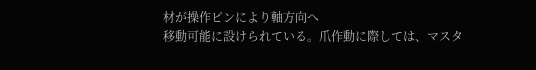材が操作ピンにより軸方向へ
移動可能に設けられている。爪作動に際しては、マスタ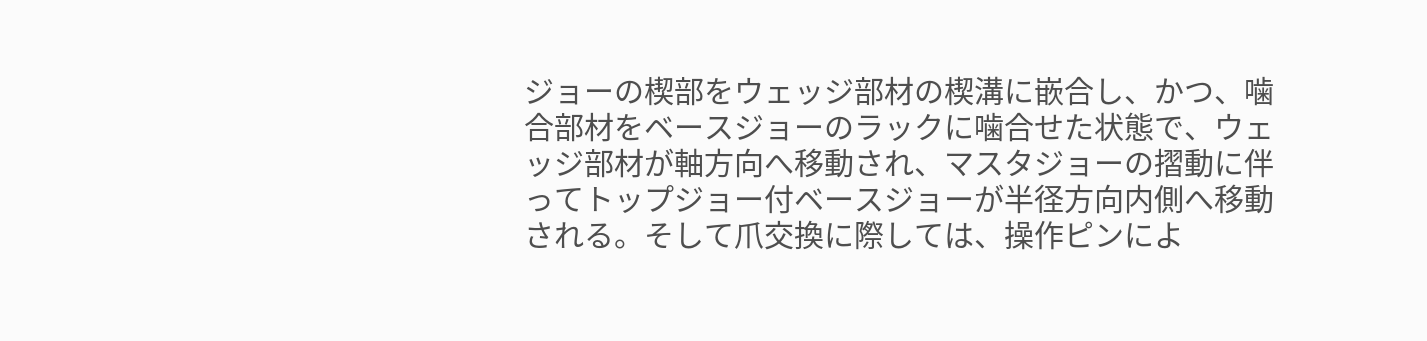ジョーの楔部をウェッジ部材の楔溝に嵌合し、かつ、噛
合部材をベースジョーのラックに噛合せた状態で、ウェ
ッジ部材が軸方向へ移動され、マスタジョーの摺動に伴
ってトップジョー付ベースジョーが半径方向内側へ移動
される。そして爪交換に際しては、操作ピンによ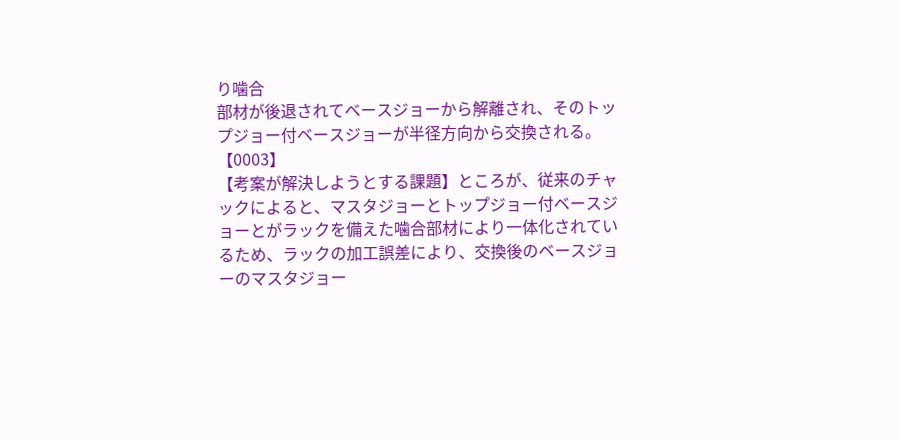り噛合
部材が後退されてベースジョーから解離され、そのトッ
プジョー付ベースジョーが半径方向から交換される。
【0003】
【考案が解決しようとする課題】ところが、従来のチャ
ックによると、マスタジョーとトップジョー付ベースジ
ョーとがラックを備えた噛合部材により一体化されてい
るため、ラックの加工誤差により、交換後のベースジョ
ーのマスタジョー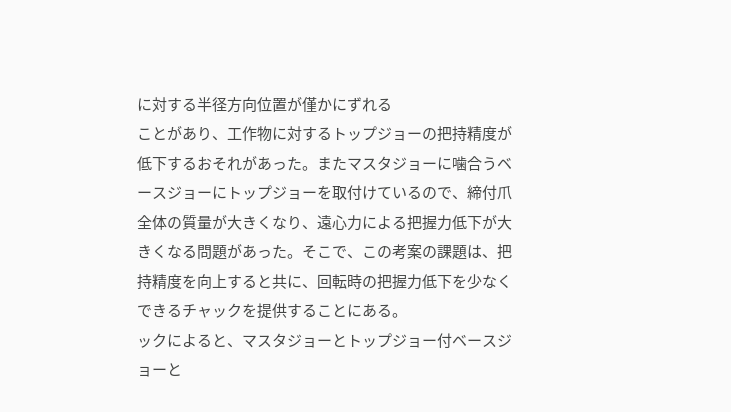に対する半径方向位置が僅かにずれる
ことがあり、工作物に対するトップジョーの把持精度が
低下するおそれがあった。またマスタジョーに噛合うベ
ースジョーにトップジョーを取付けているので、締付爪
全体の質量が大きくなり、遠心力による把握力低下が大
きくなる問題があった。そこで、この考案の課題は、把
持精度を向上すると共に、回転時の把握力低下を少なく
できるチャックを提供することにある。
ックによると、マスタジョーとトップジョー付ベースジ
ョーと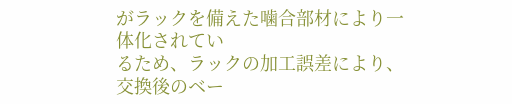がラックを備えた噛合部材により一体化されてい
るため、ラックの加工誤差により、交換後のベー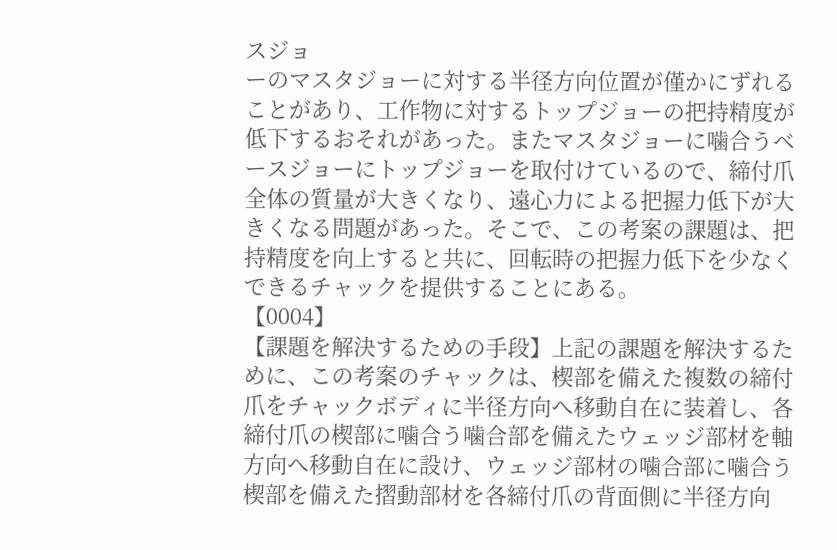スジョ
ーのマスタジョーに対する半径方向位置が僅かにずれる
ことがあり、工作物に対するトップジョーの把持精度が
低下するおそれがあった。またマスタジョーに噛合うベ
ースジョーにトップジョーを取付けているので、締付爪
全体の質量が大きくなり、遠心力による把握力低下が大
きくなる問題があった。そこで、この考案の課題は、把
持精度を向上すると共に、回転時の把握力低下を少なく
できるチャックを提供することにある。
【0004】
【課題を解決するための手段】上記の課題を解決するた
めに、この考案のチャックは、楔部を備えた複数の締付
爪をチャックボディに半径方向へ移動自在に装着し、各
締付爪の楔部に噛合う噛合部を備えたウェッジ部材を軸
方向へ移動自在に設け、ウェッジ部材の噛合部に噛合う
楔部を備えた摺動部材を各締付爪の背面側に半径方向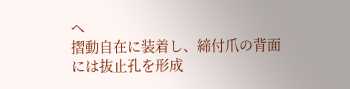へ
摺動自在に装着し、締付爪の背面には抜止孔を形成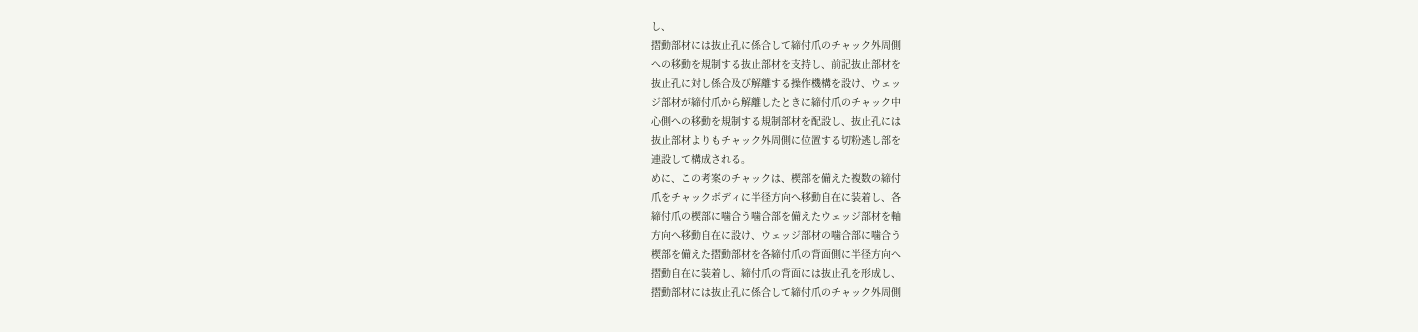し、
摺動部材には抜止孔に係合して締付爪のチャック外周側
への移動を規制する抜止部材を支持し、前記抜止部材を
抜止孔に対し係合及び解離する操作機構を設け、ウェッ
ジ部材が締付爪から解離したときに締付爪のチャック中
心側への移動を規制する規制部材を配設し、抜止孔には
抜止部材よりもチャック外周側に位置する切粉逃し部を
連設して構成される。
めに、この考案のチャックは、楔部を備えた複数の締付
爪をチャックボディに半径方向へ移動自在に装着し、各
締付爪の楔部に噛合う噛合部を備えたウェッジ部材を軸
方向へ移動自在に設け、ウェッジ部材の噛合部に噛合う
楔部を備えた摺動部材を各締付爪の背面側に半径方向へ
摺動自在に装着し、締付爪の背面には抜止孔を形成し、
摺動部材には抜止孔に係合して締付爪のチャック外周側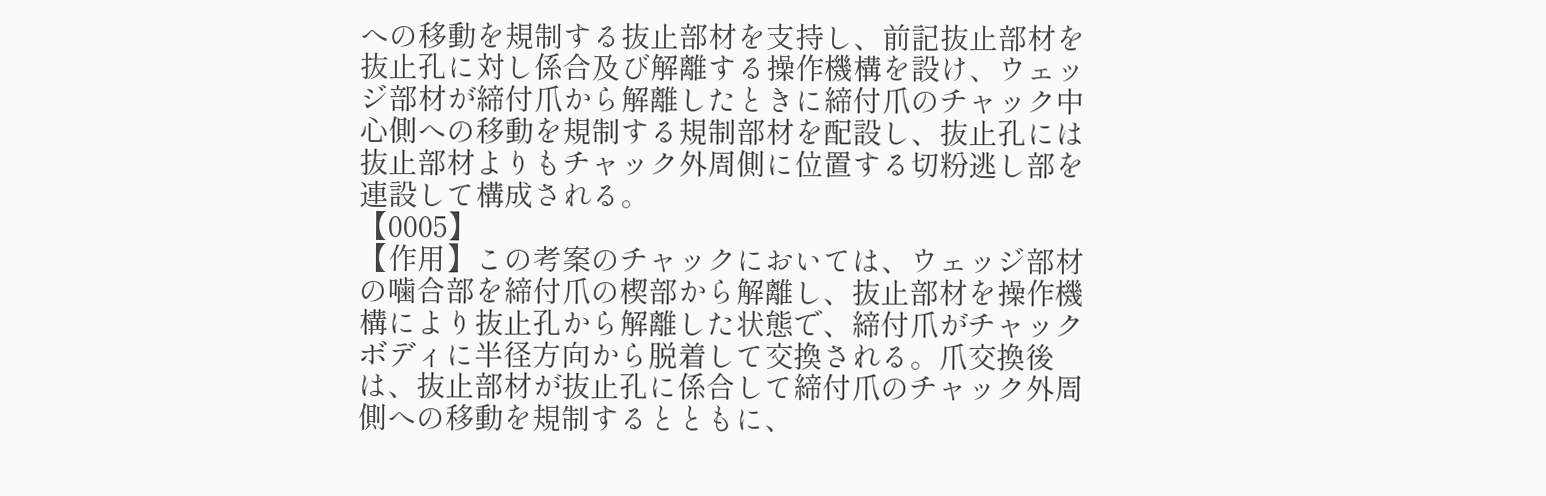への移動を規制する抜止部材を支持し、前記抜止部材を
抜止孔に対し係合及び解離する操作機構を設け、ウェッ
ジ部材が締付爪から解離したときに締付爪のチャック中
心側への移動を規制する規制部材を配設し、抜止孔には
抜止部材よりもチャック外周側に位置する切粉逃し部を
連設して構成される。
【0005】
【作用】この考案のチャックにおいては、ウェッジ部材
の噛合部を締付爪の楔部から解離し、抜止部材を操作機
構により抜止孔から解離した状態で、締付爪がチャック
ボディに半径方向から脱着して交換される。爪交換後
は、抜止部材が抜止孔に係合して締付爪のチャック外周
側への移動を規制するとともに、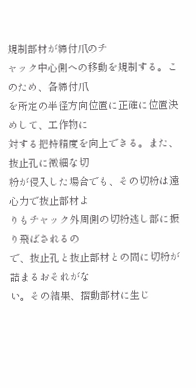規制部材が締付爪のチ
ャック中心側への移動を規制する。このため、各締付爪
を所定の半径方向位置に正確に位置決めして、工作物に
対する把持精度を向上できる。また、抜止孔に微細な切
粉が侵入した場合でも、その切粉は遠心力で抜止部材よ
りもチャック外周側の切粉逃し部に振り飛ばされるの
で、抜止孔と抜止部材との間に切粉が詰まるおそれがな
い。その結果、摺動部材に生じ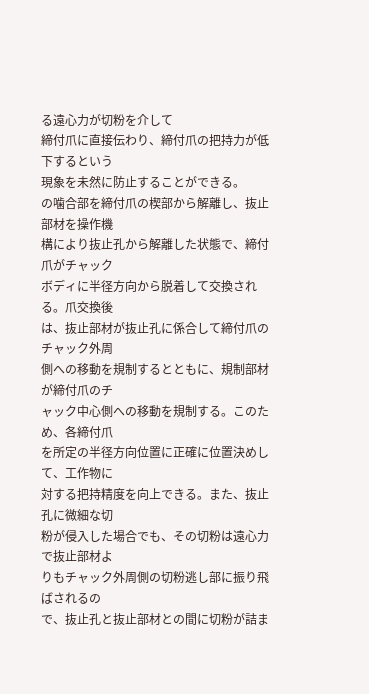る遠心力が切粉を介して
締付爪に直接伝わり、締付爪の把持力が低下するという
現象を未然に防止することができる。
の噛合部を締付爪の楔部から解離し、抜止部材を操作機
構により抜止孔から解離した状態で、締付爪がチャック
ボディに半径方向から脱着して交換される。爪交換後
は、抜止部材が抜止孔に係合して締付爪のチャック外周
側への移動を規制するとともに、規制部材が締付爪のチ
ャック中心側への移動を規制する。このため、各締付爪
を所定の半径方向位置に正確に位置決めして、工作物に
対する把持精度を向上できる。また、抜止孔に微細な切
粉が侵入した場合でも、その切粉は遠心力で抜止部材よ
りもチャック外周側の切粉逃し部に振り飛ばされるの
で、抜止孔と抜止部材との間に切粉が詰ま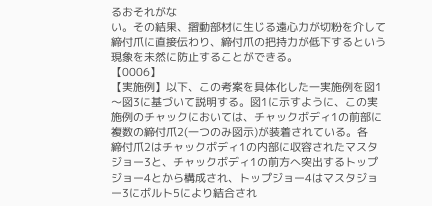るおそれがな
い。その結果、摺動部材に生じる遠心力が切粉を介して
締付爪に直接伝わり、締付爪の把持力が低下するという
現象を未然に防止することができる。
【0006】
【実施例】以下、この考案を具体化した一実施例を図1
〜図3に基づいて説明する。図1に示すように、この実
施例のチャックにおいては、チャックボディ1の前部に
複数の締付爪2(一つのみ図示)が装着されている。各
締付爪2はチャックボディ1の内部に収容されたマスタ
ジョー3と、チャックボディ1の前方へ突出するトップ
ジョー4とから構成され、トップジョー4はマスタジョ
ー3にボルト5により結合され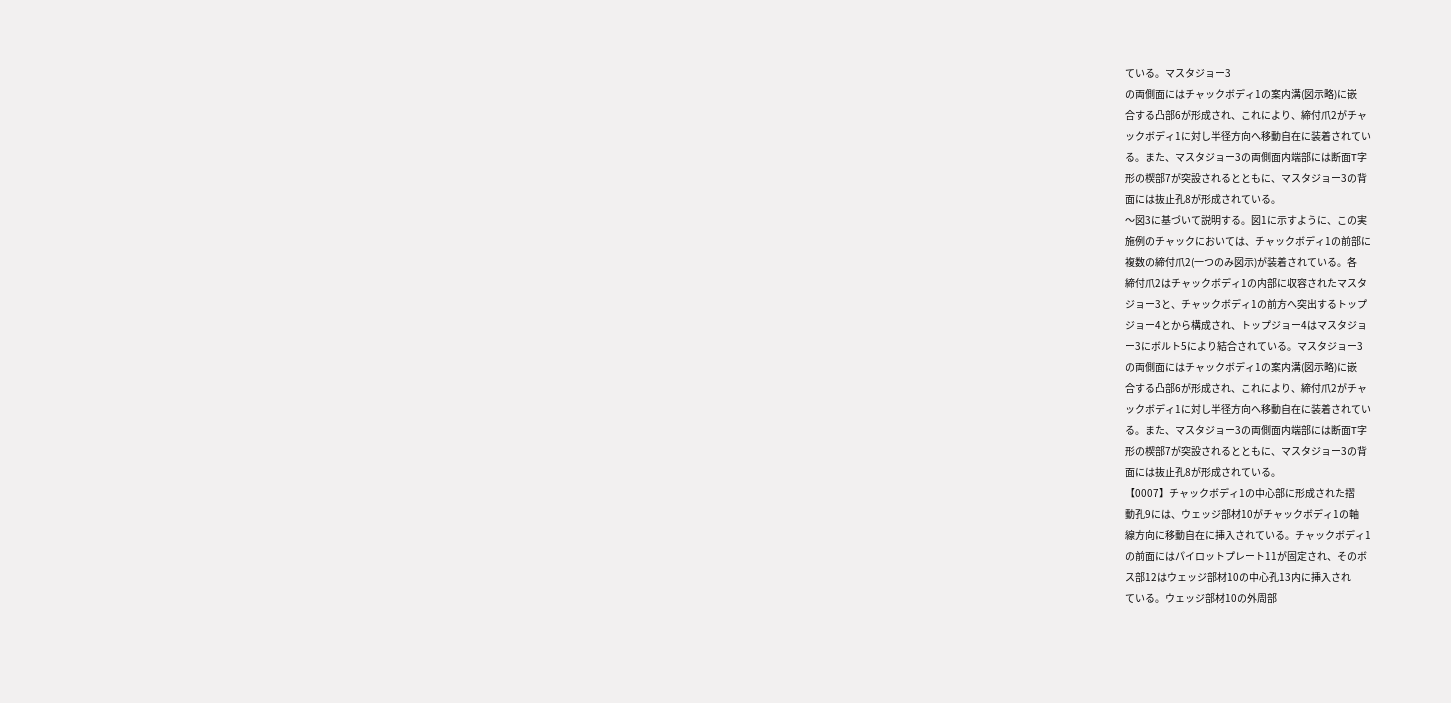ている。マスタジョー3
の両側面にはチャックボディ1の案内溝(図示略)に嵌
合する凸部6が形成され、これにより、締付爪2がチャ
ックボディ1に対し半径方向へ移動自在に装着されてい
る。また、マスタジョー3の両側面内端部には断面T字
形の楔部7が突設されるとともに、マスタジョー3の背
面には抜止孔8が形成されている。
〜図3に基づいて説明する。図1に示すように、この実
施例のチャックにおいては、チャックボディ1の前部に
複数の締付爪2(一つのみ図示)が装着されている。各
締付爪2はチャックボディ1の内部に収容されたマスタ
ジョー3と、チャックボディ1の前方へ突出するトップ
ジョー4とから構成され、トップジョー4はマスタジョ
ー3にボルト5により結合されている。マスタジョー3
の両側面にはチャックボディ1の案内溝(図示略)に嵌
合する凸部6が形成され、これにより、締付爪2がチャ
ックボディ1に対し半径方向へ移動自在に装着されてい
る。また、マスタジョー3の両側面内端部には断面T字
形の楔部7が突設されるとともに、マスタジョー3の背
面には抜止孔8が形成されている。
【0007】チャックボディ1の中心部に形成された摺
動孔9には、ウェッジ部材10がチャックボディ1の軸
線方向に移動自在に挿入されている。チャックボディ1
の前面にはパイロットプレート11が固定され、そのボ
ス部12はウェッジ部材10の中心孔13内に挿入され
ている。ウェッジ部材10の外周部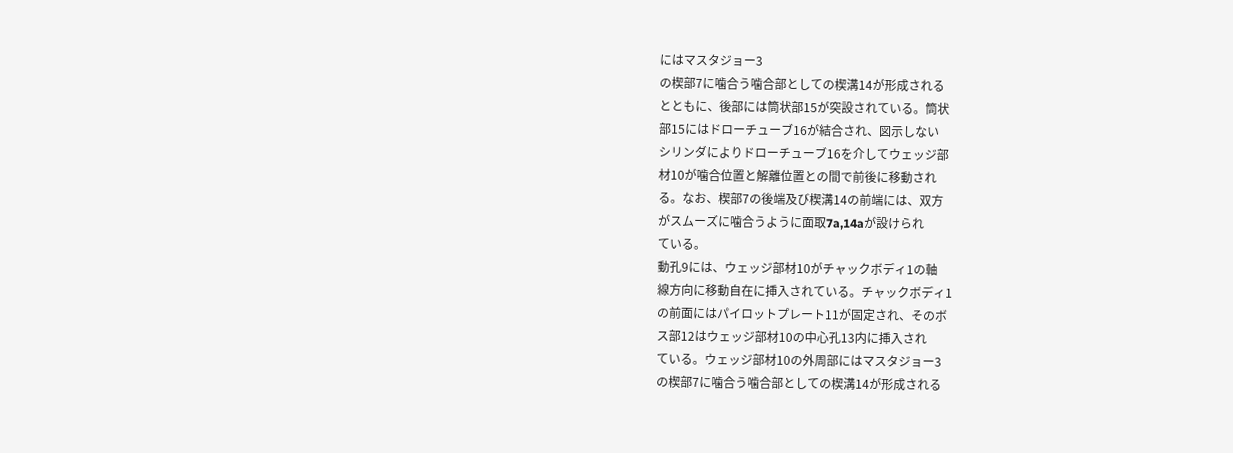にはマスタジョー3
の楔部7に噛合う噛合部としての楔溝14が形成される
とともに、後部には筒状部15が突設されている。筒状
部15にはドローチューブ16が結合され、図示しない
シリンダによりドローチューブ16を介してウェッジ部
材10が噛合位置と解離位置との間で前後に移動され
る。なお、楔部7の後端及び楔溝14の前端には、双方
がスムーズに噛合うように面取7a,14aが設けられ
ている。
動孔9には、ウェッジ部材10がチャックボディ1の軸
線方向に移動自在に挿入されている。チャックボディ1
の前面にはパイロットプレート11が固定され、そのボ
ス部12はウェッジ部材10の中心孔13内に挿入され
ている。ウェッジ部材10の外周部にはマスタジョー3
の楔部7に噛合う噛合部としての楔溝14が形成される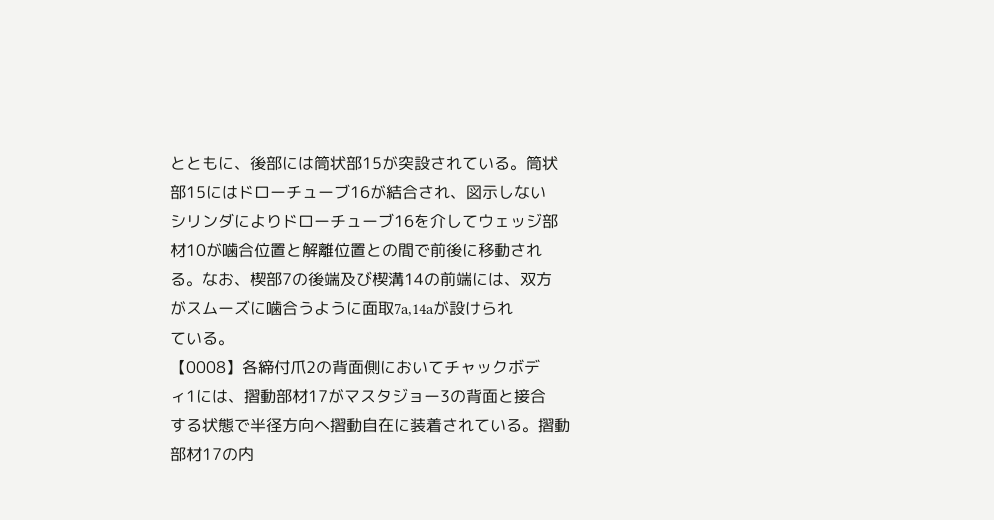とともに、後部には筒状部15が突設されている。筒状
部15にはドローチューブ16が結合され、図示しない
シリンダによりドローチューブ16を介してウェッジ部
材10が噛合位置と解離位置との間で前後に移動され
る。なお、楔部7の後端及び楔溝14の前端には、双方
がスムーズに噛合うように面取7a,14aが設けられ
ている。
【0008】各締付爪2の背面側においてチャックボデ
ィ1には、摺動部材17がマスタジョー3の背面と接合
する状態で半径方向へ摺動自在に装着されている。摺動
部材17の内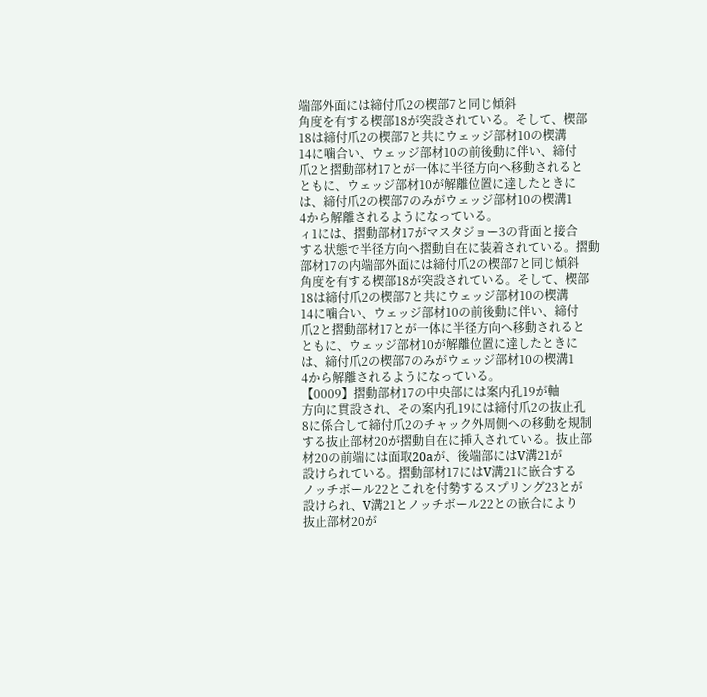端部外面には締付爪2の楔部7と同じ傾斜
角度を有する楔部18が突設されている。そして、楔部
18は締付爪2の楔部7と共にウェッジ部材10の楔溝
14に噛合い、ウェッジ部材10の前後動に伴い、締付
爪2と摺動部材17とが一体に半径方向へ移動されると
ともに、ウェッジ部材10が解離位置に達したときに
は、締付爪2の楔部7のみがウェッジ部材10の楔溝1
4から解離されるようになっている。
ィ1には、摺動部材17がマスタジョー3の背面と接合
する状態で半径方向へ摺動自在に装着されている。摺動
部材17の内端部外面には締付爪2の楔部7と同じ傾斜
角度を有する楔部18が突設されている。そして、楔部
18は締付爪2の楔部7と共にウェッジ部材10の楔溝
14に噛合い、ウェッジ部材10の前後動に伴い、締付
爪2と摺動部材17とが一体に半径方向へ移動されると
ともに、ウェッジ部材10が解離位置に達したときに
は、締付爪2の楔部7のみがウェッジ部材10の楔溝1
4から解離されるようになっている。
【0009】摺動部材17の中央部には案内孔19が軸
方向に貫設され、その案内孔19には締付爪2の抜止孔
8に係合して締付爪2のチャック外周側への移動を規制
する抜止部材20が摺動自在に挿入されている。抜止部
材20の前端には面取20aが、後端部にはV溝21が
設けられている。摺動部材17にはV溝21に嵌合する
ノッチボール22とこれを付勢するスプリング23とが
設けられ、V溝21とノッチボール22との嵌合により
抜止部材20が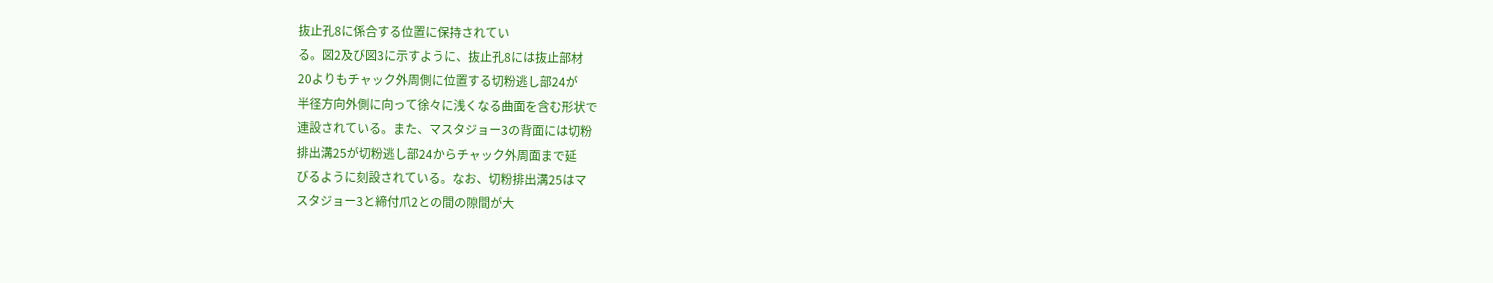抜止孔8に係合する位置に保持されてい
る。図2及び図3に示すように、抜止孔8には抜止部材
20よりもチャック外周側に位置する切粉逃し部24が
半径方向外側に向って徐々に浅くなる曲面を含む形状で
連設されている。また、マスタジョー3の背面には切粉
排出溝25が切粉逃し部24からチャック外周面まで延
びるように刻設されている。なお、切粉排出溝25はマ
スタジョー3と締付爪2との間の隙間が大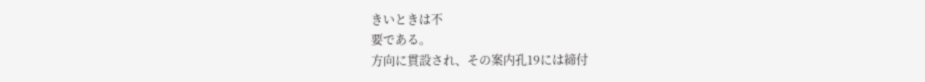きいときは不
要である。
方向に貫設され、その案内孔19には締付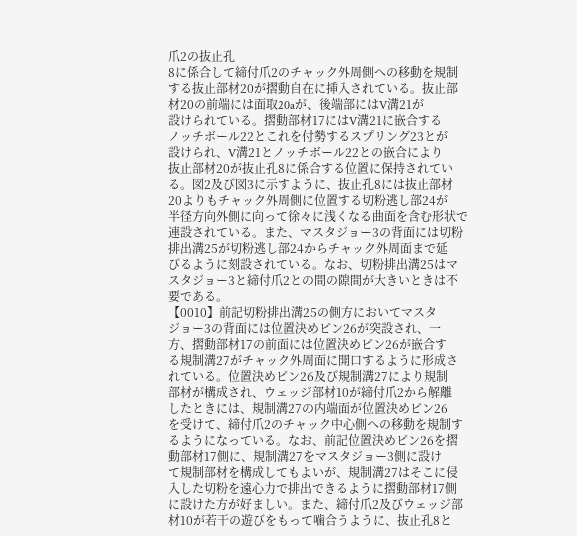爪2の抜止孔
8に係合して締付爪2のチャック外周側への移動を規制
する抜止部材20が摺動自在に挿入されている。抜止部
材20の前端には面取20aが、後端部にはV溝21が
設けられている。摺動部材17にはV溝21に嵌合する
ノッチボール22とこれを付勢するスプリング23とが
設けられ、V溝21とノッチボール22との嵌合により
抜止部材20が抜止孔8に係合する位置に保持されてい
る。図2及び図3に示すように、抜止孔8には抜止部材
20よりもチャック外周側に位置する切粉逃し部24が
半径方向外側に向って徐々に浅くなる曲面を含む形状で
連設されている。また、マスタジョー3の背面には切粉
排出溝25が切粉逃し部24からチャック外周面まで延
びるように刻設されている。なお、切粉排出溝25はマ
スタジョー3と締付爪2との間の隙間が大きいときは不
要である。
【0010】前記切粉排出溝25の側方においてマスタ
ジョー3の背面には位置決めピン26が突設され、一
方、摺動部材17の前面には位置決めピン26が嵌合す
る規制溝27がチャック外周面に開口するように形成さ
れている。位置決めピン26及び規制溝27により規制
部材が構成され、ウェッジ部材10が締付爪2から解離
したときには、規制溝27の内端面が位置決めピン26
を受けて、締付爪2のチャック中心側への移動を規制す
るようになっている。なお、前記位置決めピン26を摺
動部材17側に、規制溝27をマスタジョー3側に設け
て規制部材を構成してもよいが、規制溝27はそこに侵
入した切粉を遠心力で排出できるように摺動部材17側
に設けた方が好ましい。また、締付爪2及びウェッジ部
材10が若干の遊びをもって噛合うように、抜止孔8と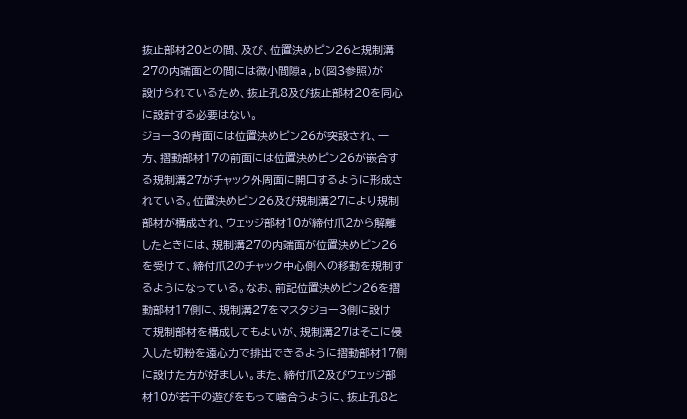抜止部材20との間、及び、位置決めピン26と規制溝
27の内端面との間には微小間隙a,b(図3参照)が
設けられているため、抜止孔8及び抜止部材20を同心
に設計する必要はない。
ジョー3の背面には位置決めピン26が突設され、一
方、摺動部材17の前面には位置決めピン26が嵌合す
る規制溝27がチャック外周面に開口するように形成さ
れている。位置決めピン26及び規制溝27により規制
部材が構成され、ウェッジ部材10が締付爪2から解離
したときには、規制溝27の内端面が位置決めピン26
を受けて、締付爪2のチャック中心側への移動を規制す
るようになっている。なお、前記位置決めピン26を摺
動部材17側に、規制溝27をマスタジョー3側に設け
て規制部材を構成してもよいが、規制溝27はそこに侵
入した切粉を遠心力で排出できるように摺動部材17側
に設けた方が好ましい。また、締付爪2及びウェッジ部
材10が若干の遊びをもって噛合うように、抜止孔8と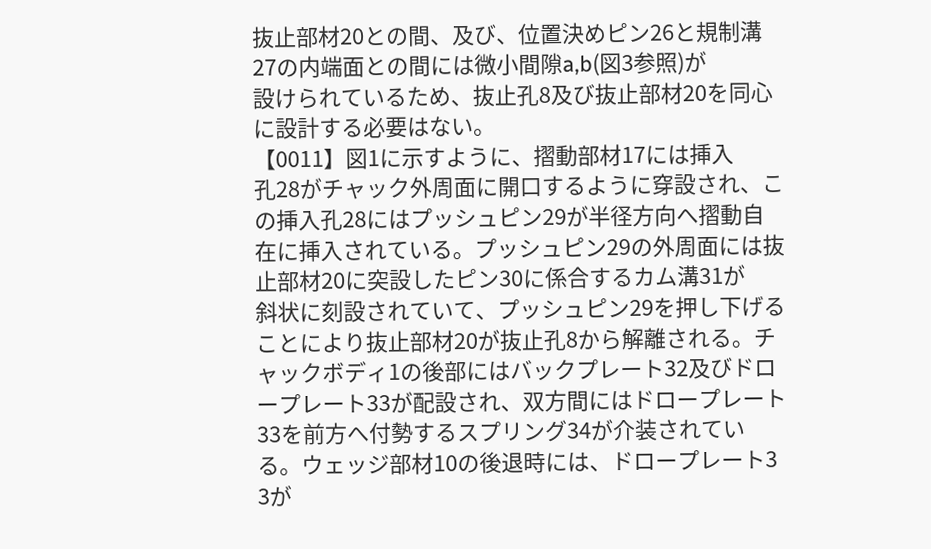抜止部材20との間、及び、位置決めピン26と規制溝
27の内端面との間には微小間隙a,b(図3参照)が
設けられているため、抜止孔8及び抜止部材20を同心
に設計する必要はない。
【0011】図1に示すように、摺動部材17には挿入
孔28がチャック外周面に開口するように穿設され、こ
の挿入孔28にはプッシュピン29が半径方向へ摺動自
在に挿入されている。プッシュピン29の外周面には抜
止部材20に突設したピン30に係合するカム溝31が
斜状に刻設されていて、プッシュピン29を押し下げる
ことにより抜止部材20が抜止孔8から解離される。チ
ャックボディ1の後部にはバックプレート32及びドロ
ープレート33が配設され、双方間にはドロープレート
33を前方へ付勢するスプリング34が介装されてい
る。ウェッジ部材10の後退時には、ドロープレート3
3が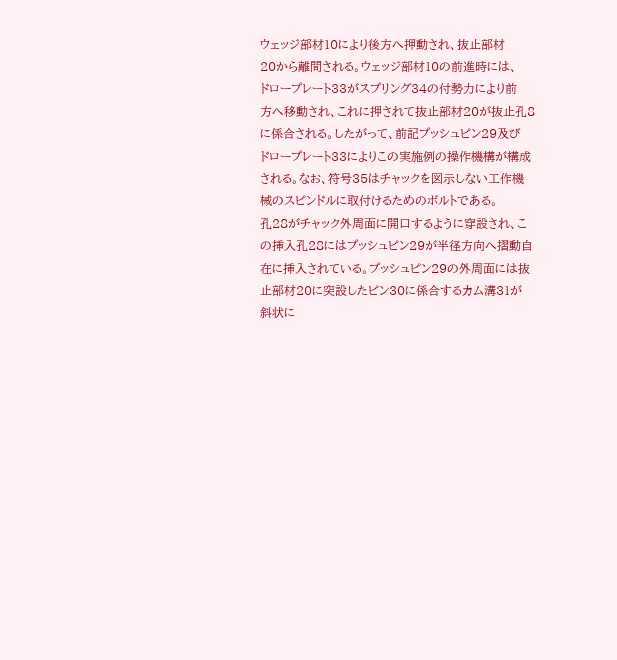ウェッジ部材10により後方へ押動され、抜止部材
20から離間される。ウェッジ部材10の前進時には、
ドロープレート33がスプリング34の付勢力により前
方へ移動され、これに押されて抜止部材20が抜止孔8
に係合される。したがって、前記プッシュピン29及び
ドロープレート33によりこの実施例の操作機構が構成
される。なお、符号35はチャックを図示しない工作機
械のスピンドルに取付けるためのボルトである。
孔28がチャック外周面に開口するように穿設され、こ
の挿入孔28にはプッシュピン29が半径方向へ摺動自
在に挿入されている。プッシュピン29の外周面には抜
止部材20に突設したピン30に係合するカム溝31が
斜状に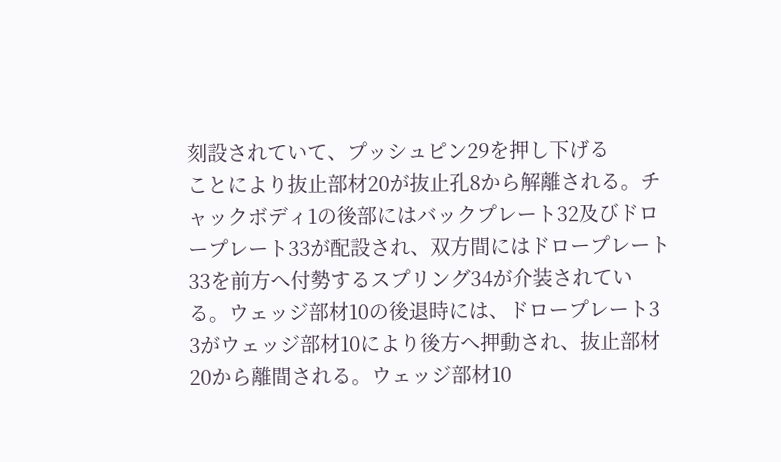刻設されていて、プッシュピン29を押し下げる
ことにより抜止部材20が抜止孔8から解離される。チ
ャックボディ1の後部にはバックプレート32及びドロ
ープレート33が配設され、双方間にはドロープレート
33を前方へ付勢するスプリング34が介装されてい
る。ウェッジ部材10の後退時には、ドロープレート3
3がウェッジ部材10により後方へ押動され、抜止部材
20から離間される。ウェッジ部材10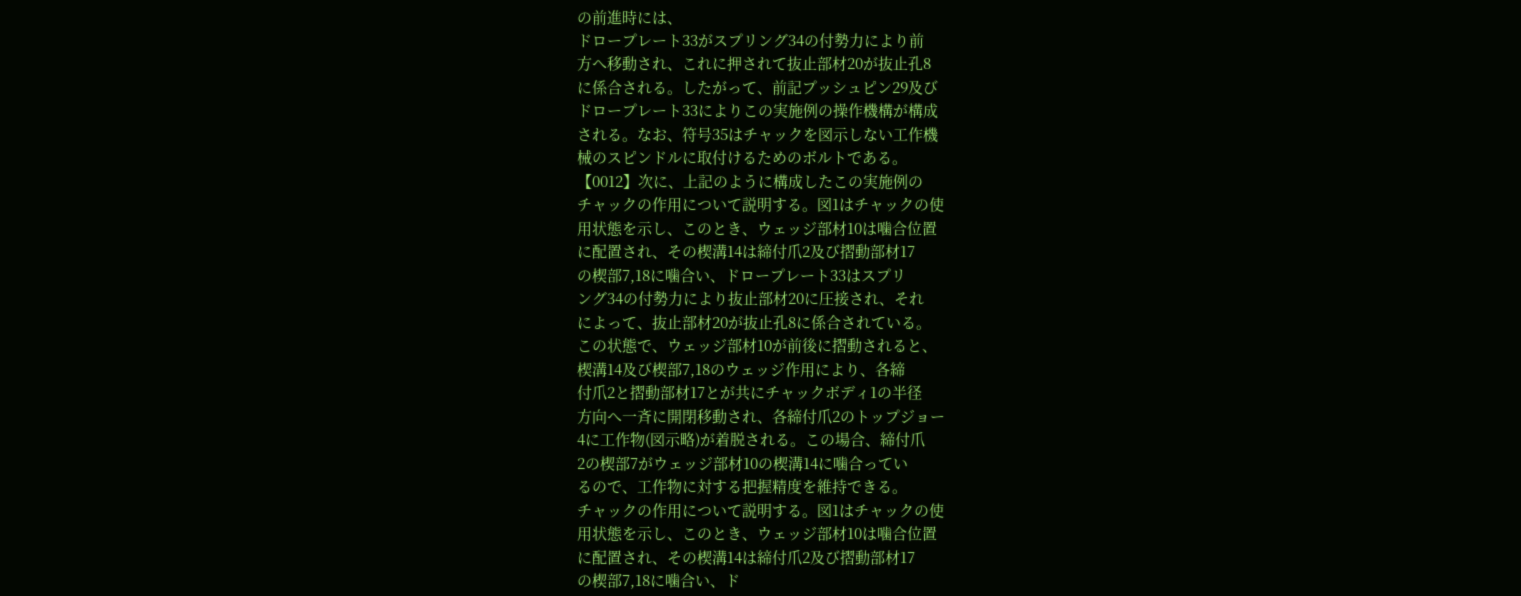の前進時には、
ドロープレート33がスプリング34の付勢力により前
方へ移動され、これに押されて抜止部材20が抜止孔8
に係合される。したがって、前記プッシュピン29及び
ドロープレート33によりこの実施例の操作機構が構成
される。なお、符号35はチャックを図示しない工作機
械のスピンドルに取付けるためのボルトである。
【0012】次に、上記のように構成したこの実施例の
チャックの作用について説明する。図1はチャックの使
用状態を示し、このとき、ウェッジ部材10は噛合位置
に配置され、その楔溝14は締付爪2及び摺動部材17
の楔部7,18に噛合い、ドロープレート33はスプリ
ング34の付勢力により抜止部材20に圧接され、それ
によって、抜止部材20が抜止孔8に係合されている。
この状態で、ウェッジ部材10が前後に摺動されると、
楔溝14及び楔部7,18のウェッジ作用により、各締
付爪2と摺動部材17とが共にチャックボディ1の半径
方向へ一斉に開閉移動され、各締付爪2のトップジョー
4に工作物(図示略)が着脱される。この場合、締付爪
2の楔部7がウェッジ部材10の楔溝14に噛合ってい
るので、工作物に対する把握精度を維持できる。
チャックの作用について説明する。図1はチャックの使
用状態を示し、このとき、ウェッジ部材10は噛合位置
に配置され、その楔溝14は締付爪2及び摺動部材17
の楔部7,18に噛合い、ド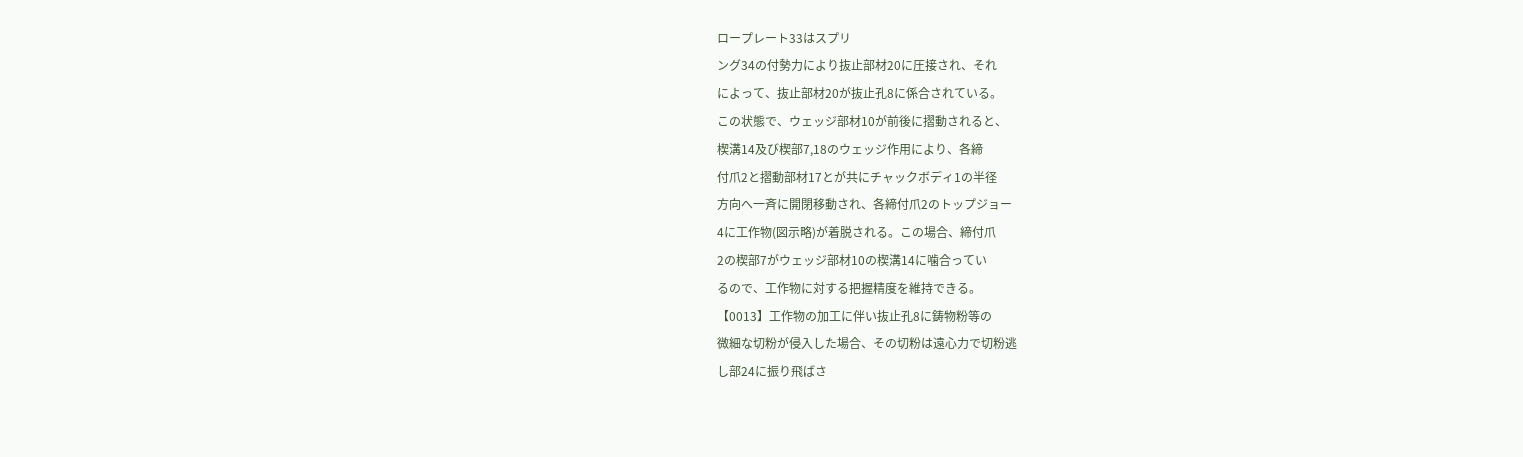ロープレート33はスプリ
ング34の付勢力により抜止部材20に圧接され、それ
によって、抜止部材20が抜止孔8に係合されている。
この状態で、ウェッジ部材10が前後に摺動されると、
楔溝14及び楔部7,18のウェッジ作用により、各締
付爪2と摺動部材17とが共にチャックボディ1の半径
方向へ一斉に開閉移動され、各締付爪2のトップジョー
4に工作物(図示略)が着脱される。この場合、締付爪
2の楔部7がウェッジ部材10の楔溝14に噛合ってい
るので、工作物に対する把握精度を維持できる。
【0013】工作物の加工に伴い抜止孔8に鋳物粉等の
微細な切粉が侵入した場合、その切粉は遠心力で切粉逃
し部24に振り飛ばさ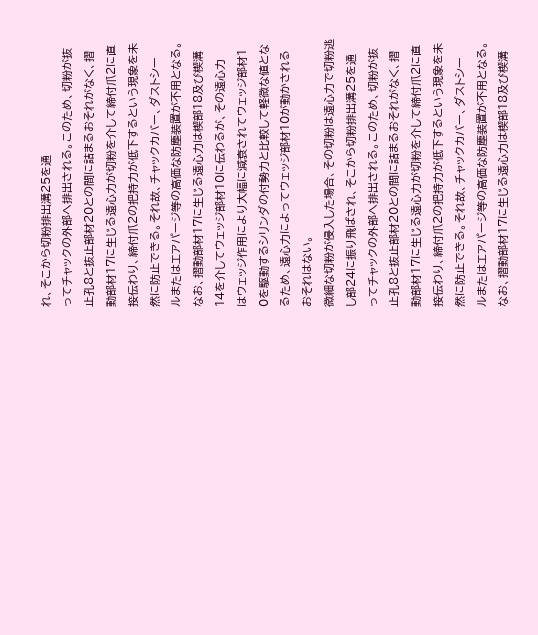れ、そこから切粉排出溝25を通
ってチャックの外部へ排出される。このため、切粉が抜
止孔8と抜止部材20との間に詰まるおそれがなく、摺
動部材17に生じる遠心力が切粉を介して締付爪2に直
接伝わり、締付爪2の把持力が低下するという現象を未
然に防止できる。それ故、チャックカバー、ダストシー
ルまたはエアパージ等の高価な防塵装置が不用となる。
なお、摺動部材17に生じる遠心力は楔部18及び楔溝
14を介してウェッジ部材10に伝わるが、その遠心力
はウェッジ作用により大幅に減衰されてウェッジ部材1
0を駆動するシリンダの付勢力と比較して軽微な値とな
るため、遠心力によってウェッジ部材10が動かされる
おそれはない。
微細な切粉が侵入した場合、その切粉は遠心力で切粉逃
し部24に振り飛ばされ、そこから切粉排出溝25を通
ってチャックの外部へ排出される。このため、切粉が抜
止孔8と抜止部材20との間に詰まるおそれがなく、摺
動部材17に生じる遠心力が切粉を介して締付爪2に直
接伝わり、締付爪2の把持力が低下するという現象を未
然に防止できる。それ故、チャックカバー、ダストシー
ルまたはエアパージ等の高価な防塵装置が不用となる。
なお、摺動部材17に生じる遠心力は楔部18及び楔溝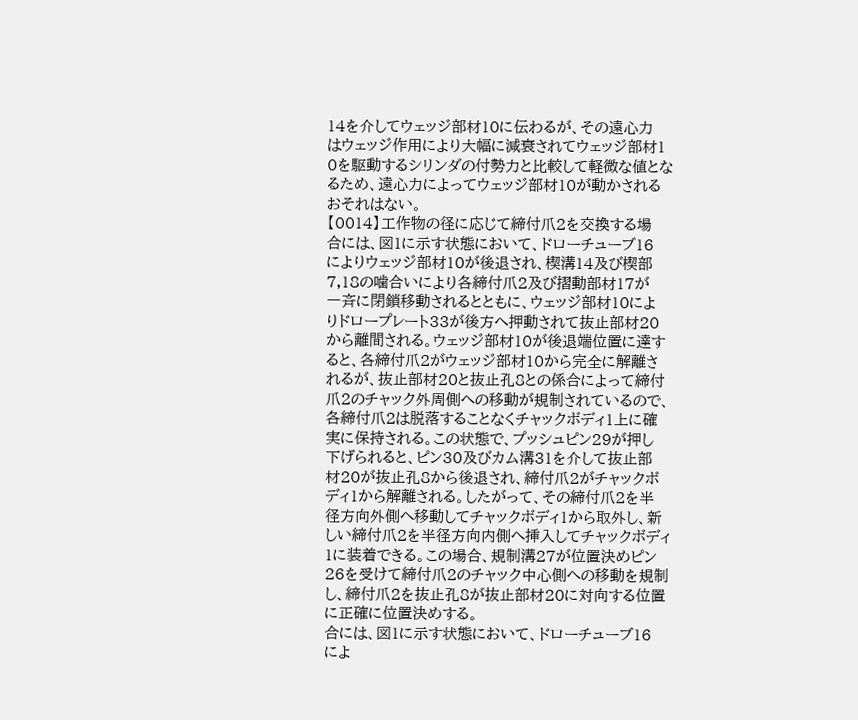14を介してウェッジ部材10に伝わるが、その遠心力
はウェッジ作用により大幅に減衰されてウェッジ部材1
0を駆動するシリンダの付勢力と比較して軽微な値とな
るため、遠心力によってウェッジ部材10が動かされる
おそれはない。
【0014】工作物の径に応じて締付爪2を交換する場
合には、図1に示す状態において、ドローチューブ16
によりウェッジ部材10が後退され、楔溝14及び楔部
7,18の噛合いにより各締付爪2及び摺動部材17が
一斉に閉鎖移動されるとともに、ウェッジ部材10によ
りドロープレート33が後方へ押動されて抜止部材20
から離間される。ウェッジ部材10が後退端位置に達す
ると、各締付爪2がウェッジ部材10から完全に解離さ
れるが、抜止部材20と抜止孔8との係合によって締付
爪2のチャック外周側への移動が規制されているので、
各締付爪2は脱落することなくチャックボディ1上に確
実に保持される。この状態で、プッシュピン29が押し
下げられると、ピン30及びカム溝31を介して抜止部
材20が抜止孔8から後退され、締付爪2がチャックボ
ディ1から解離される。したがって、その締付爪2を半
径方向外側へ移動してチャックボディ1から取外し、新
しい締付爪2を半径方向内側へ挿入してチャックボディ
1に装着できる。この場合、規制溝27が位置決めピン
26を受けて締付爪2のチャック中心側への移動を規制
し、締付爪2を抜止孔8が抜止部材20に対向する位置
に正確に位置決めする。
合には、図1に示す状態において、ドローチューブ16
によ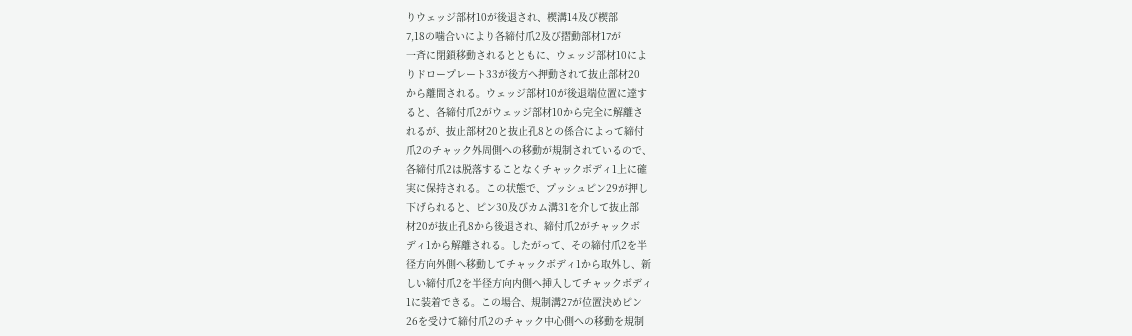りウェッジ部材10が後退され、楔溝14及び楔部
7,18の噛合いにより各締付爪2及び摺動部材17が
一斉に閉鎖移動されるとともに、ウェッジ部材10によ
りドロープレート33が後方へ押動されて抜止部材20
から離間される。ウェッジ部材10が後退端位置に達す
ると、各締付爪2がウェッジ部材10から完全に解離さ
れるが、抜止部材20と抜止孔8との係合によって締付
爪2のチャック外周側への移動が規制されているので、
各締付爪2は脱落することなくチャックボディ1上に確
実に保持される。この状態で、プッシュピン29が押し
下げられると、ピン30及びカム溝31を介して抜止部
材20が抜止孔8から後退され、締付爪2がチャックボ
ディ1から解離される。したがって、その締付爪2を半
径方向外側へ移動してチャックボディ1から取外し、新
しい締付爪2を半径方向内側へ挿入してチャックボディ
1に装着できる。この場合、規制溝27が位置決めピン
26を受けて締付爪2のチャック中心側への移動を規制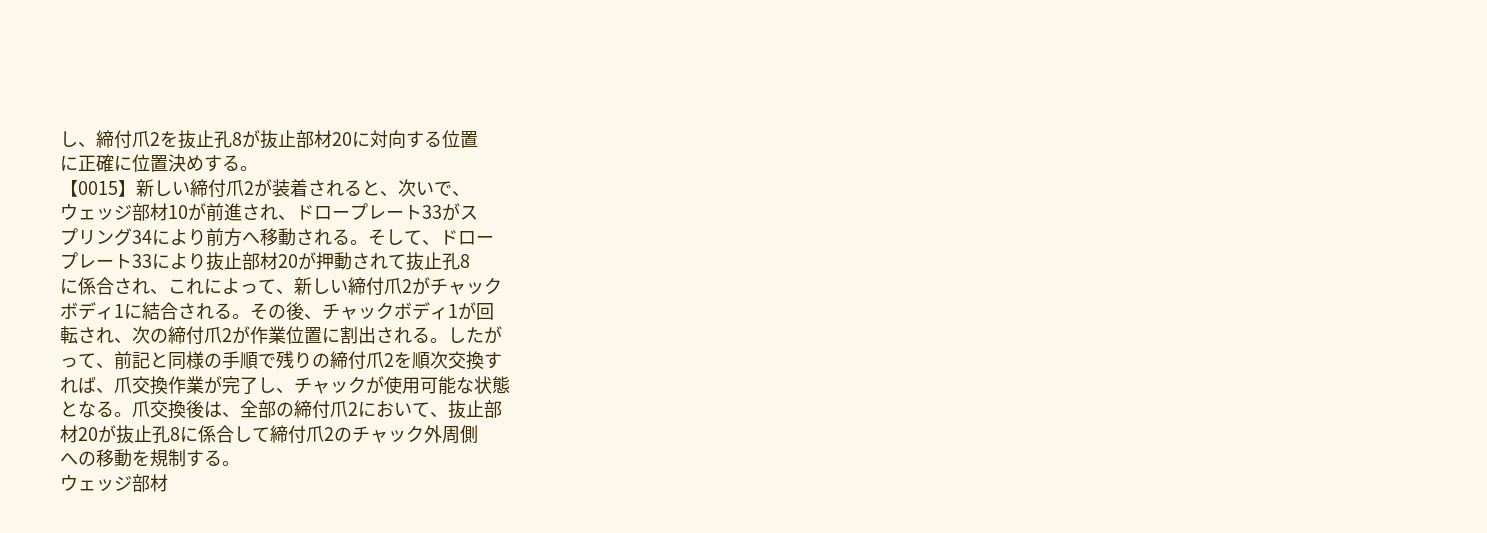し、締付爪2を抜止孔8が抜止部材20に対向する位置
に正確に位置決めする。
【0015】新しい締付爪2が装着されると、次いで、
ウェッジ部材10が前進され、ドロープレート33がス
プリング34により前方へ移動される。そして、ドロー
プレート33により抜止部材20が押動されて抜止孔8
に係合され、これによって、新しい締付爪2がチャック
ボディ1に結合される。その後、チャックボディ1が回
転され、次の締付爪2が作業位置に割出される。したが
って、前記と同様の手順で残りの締付爪2を順次交換す
れば、爪交換作業が完了し、チャックが使用可能な状態
となる。爪交換後は、全部の締付爪2において、抜止部
材20が抜止孔8に係合して締付爪2のチャック外周側
への移動を規制する。
ウェッジ部材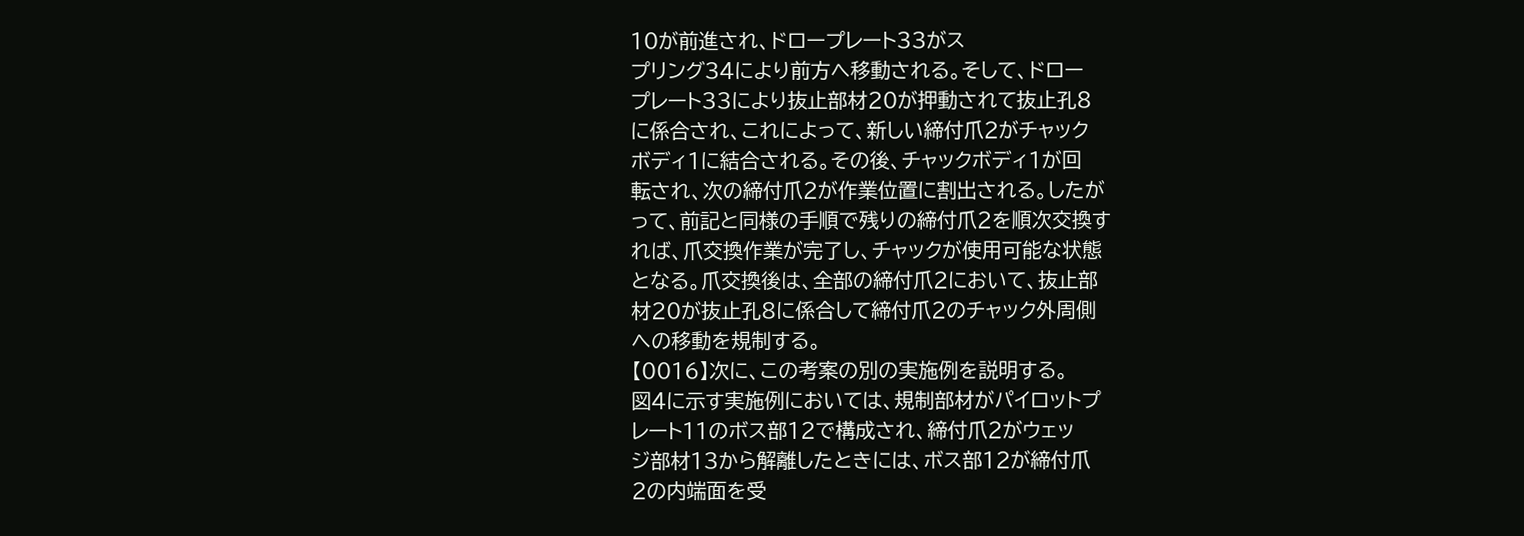10が前進され、ドロープレート33がス
プリング34により前方へ移動される。そして、ドロー
プレート33により抜止部材20が押動されて抜止孔8
に係合され、これによって、新しい締付爪2がチャック
ボディ1に結合される。その後、チャックボディ1が回
転され、次の締付爪2が作業位置に割出される。したが
って、前記と同様の手順で残りの締付爪2を順次交換す
れば、爪交換作業が完了し、チャックが使用可能な状態
となる。爪交換後は、全部の締付爪2において、抜止部
材20が抜止孔8に係合して締付爪2のチャック外周側
への移動を規制する。
【0016】次に、この考案の別の実施例を説明する。
図4に示す実施例においては、規制部材がパイロットプ
レート11のボス部12で構成され、締付爪2がウェッ
ジ部材13から解離したときには、ボス部12が締付爪
2の内端面を受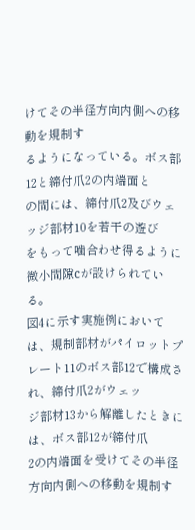けてその半径方向内側への移動を規制す
るようになっている。ボス部12と締付爪2の内端面と
の間には、締付爪2及びウェッジ部材10を若干の遊び
をもって噛合わせ得るように微小間隙cが設けられてい
る。
図4に示す実施例においては、規制部材がパイロットプ
レート11のボス部12で構成され、締付爪2がウェッ
ジ部材13から解離したときには、ボス部12が締付爪
2の内端面を受けてその半径方向内側への移動を規制す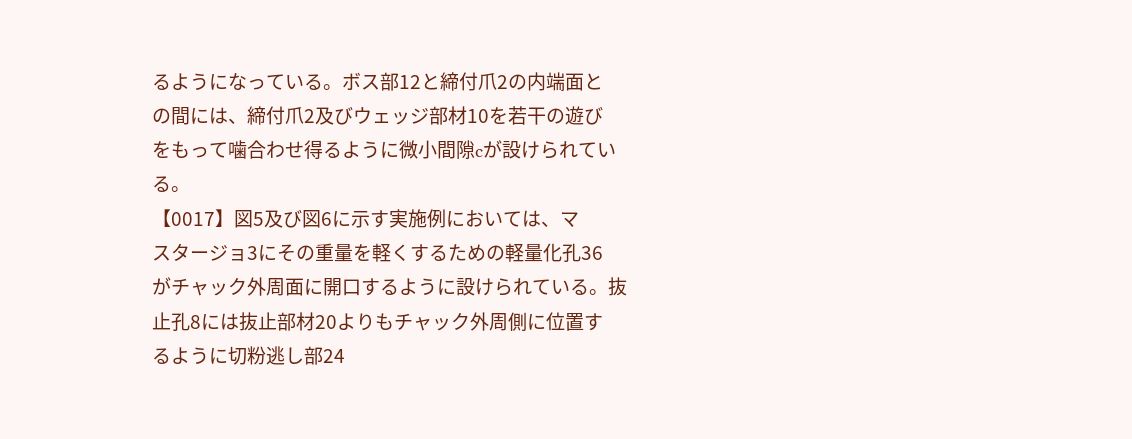るようになっている。ボス部12と締付爪2の内端面と
の間には、締付爪2及びウェッジ部材10を若干の遊び
をもって噛合わせ得るように微小間隙cが設けられてい
る。
【0017】図5及び図6に示す実施例においては、マ
スタージョ3にその重量を軽くするための軽量化孔36
がチャック外周面に開口するように設けられている。抜
止孔8には抜止部材20よりもチャック外周側に位置す
るように切粉逃し部24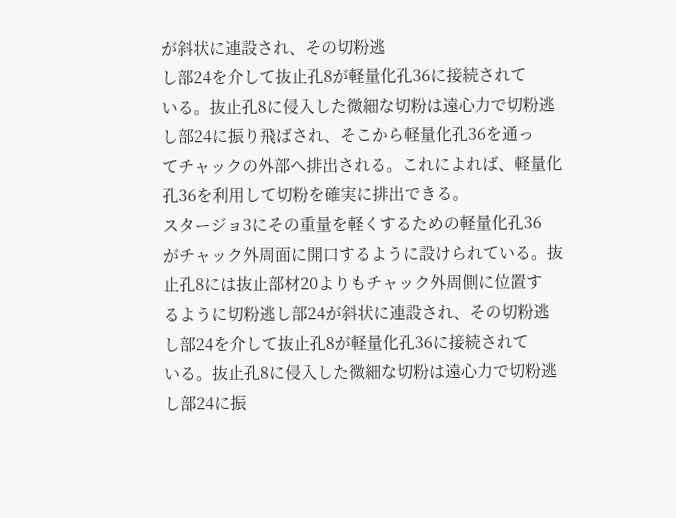が斜状に連設され、その切粉逃
し部24を介して抜止孔8が軽量化孔36に接続されて
いる。抜止孔8に侵入した微細な切粉は遠心力で切粉逃
し部24に振り飛ばされ、そこから軽量化孔36を通っ
てチャックの外部へ排出される。これによれば、軽量化
孔36を利用して切粉を確実に排出できる。
スタージョ3にその重量を軽くするための軽量化孔36
がチャック外周面に開口するように設けられている。抜
止孔8には抜止部材20よりもチャック外周側に位置す
るように切粉逃し部24が斜状に連設され、その切粉逃
し部24を介して抜止孔8が軽量化孔36に接続されて
いる。抜止孔8に侵入した微細な切粉は遠心力で切粉逃
し部24に振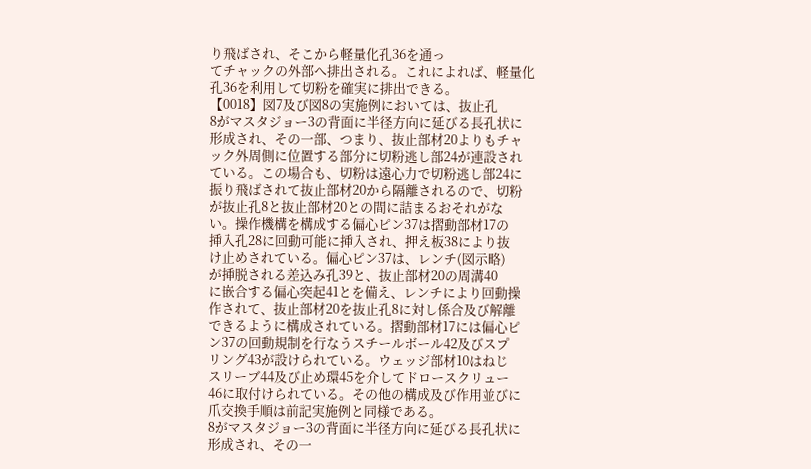り飛ばされ、そこから軽量化孔36を通っ
てチャックの外部へ排出される。これによれば、軽量化
孔36を利用して切粉を確実に排出できる。
【0018】図7及び図8の実施例においては、抜止孔
8がマスタジョー3の背面に半径方向に延びる長孔状に
形成され、その一部、つまり、抜止部材20よりもチャ
ック外周側に位置する部分に切粉逃し部24が連設され
ている。この場合も、切粉は遠心力で切粉逃し部24に
振り飛ばされて抜止部材20から隔離されるので、切粉
が抜止孔8と抜止部材20との間に詰まるおそれがな
い。操作機構を構成する偏心ピン37は摺動部材17の
挿入孔28に回動可能に挿入され、押え板38により抜
け止めされている。偏心ピン37は、レンチ(図示略)
が挿脱される差込み孔39と、抜止部材20の周溝40
に嵌合する偏心突起41とを備え、レンチにより回動操
作されて、抜止部材20を抜止孔8に対し係合及び解離
できるように構成されている。摺動部材17には偏心ピ
ン37の回動規制を行なうスチールボール42及びスプ
リング43が設けられている。ウェッジ部材10はねじ
スリーブ44及び止め環45を介してドロースクリュー
46に取付けられている。その他の構成及び作用並びに
爪交換手順は前記実施例と同様である。
8がマスタジョー3の背面に半径方向に延びる長孔状に
形成され、その一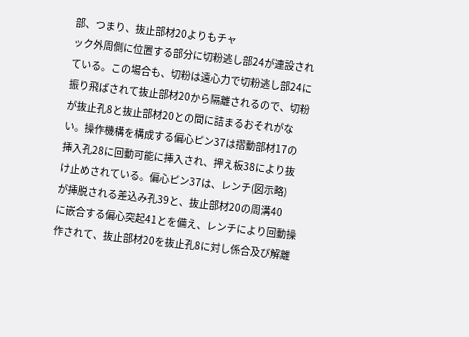部、つまり、抜止部材20よりもチャ
ック外周側に位置する部分に切粉逃し部24が連設され
ている。この場合も、切粉は遠心力で切粉逃し部24に
振り飛ばされて抜止部材20から隔離されるので、切粉
が抜止孔8と抜止部材20との間に詰まるおそれがな
い。操作機構を構成する偏心ピン37は摺動部材17の
挿入孔28に回動可能に挿入され、押え板38により抜
け止めされている。偏心ピン37は、レンチ(図示略)
が挿脱される差込み孔39と、抜止部材20の周溝40
に嵌合する偏心突起41とを備え、レンチにより回動操
作されて、抜止部材20を抜止孔8に対し係合及び解離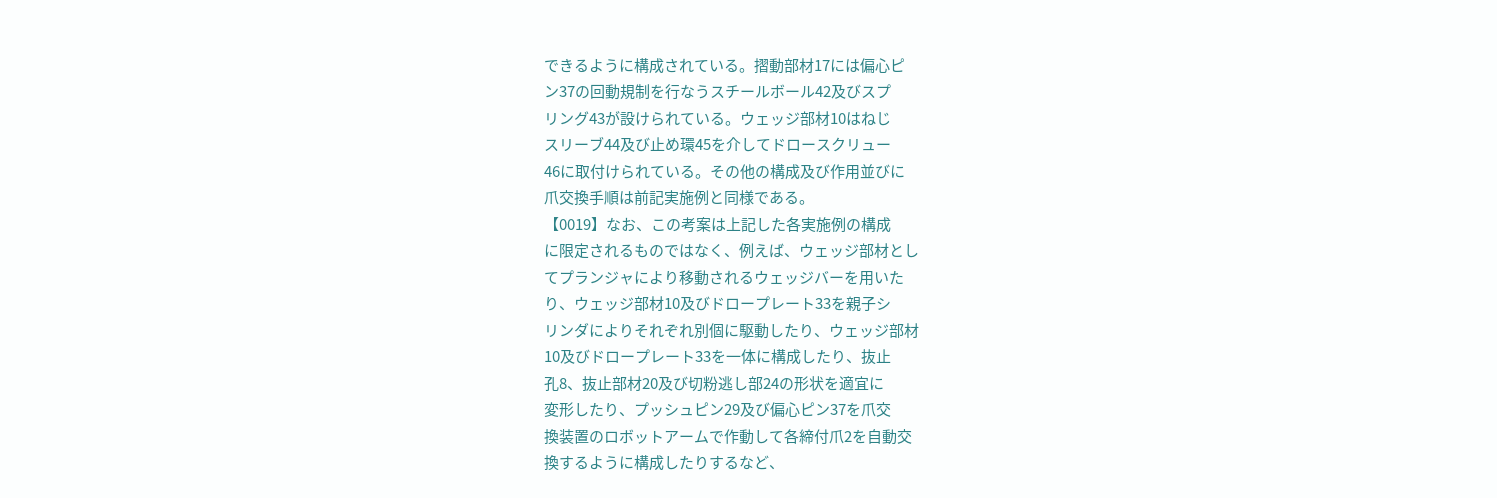できるように構成されている。摺動部材17には偏心ピ
ン37の回動規制を行なうスチールボール42及びスプ
リング43が設けられている。ウェッジ部材10はねじ
スリーブ44及び止め環45を介してドロースクリュー
46に取付けられている。その他の構成及び作用並びに
爪交換手順は前記実施例と同様である。
【0019】なお、この考案は上記した各実施例の構成
に限定されるものではなく、例えば、ウェッジ部材とし
てプランジャにより移動されるウェッジバーを用いた
り、ウェッジ部材10及びドロープレート33を親子シ
リンダによりそれぞれ別個に駆動したり、ウェッジ部材
10及びドロープレート33を一体に構成したり、抜止
孔8、抜止部材20及び切粉逃し部24の形状を適宜に
変形したり、プッシュピン29及び偏心ピン37を爪交
換装置のロボットアームで作動して各締付爪2を自動交
換するように構成したりするなど、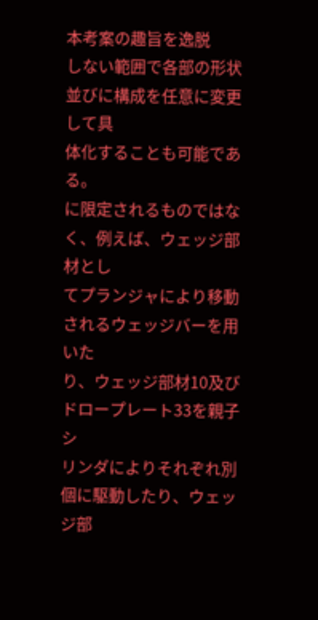本考案の趣旨を逸脱
しない範囲で各部の形状並びに構成を任意に変更して具
体化することも可能である。
に限定されるものではなく、例えば、ウェッジ部材とし
てプランジャにより移動されるウェッジバーを用いた
り、ウェッジ部材10及びドロープレート33を親子シ
リンダによりそれぞれ別個に駆動したり、ウェッジ部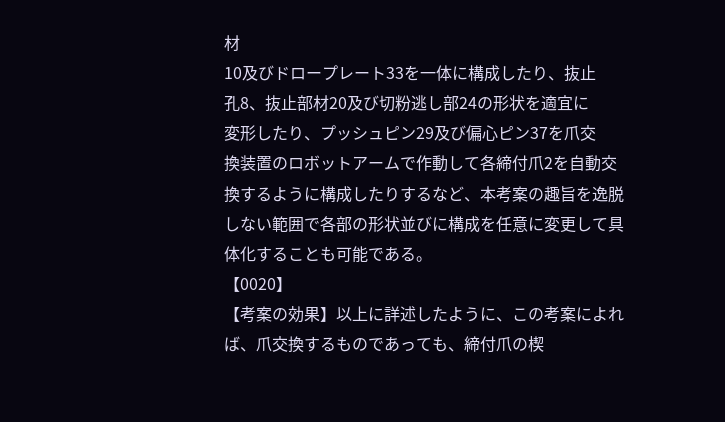材
10及びドロープレート33を一体に構成したり、抜止
孔8、抜止部材20及び切粉逃し部24の形状を適宜に
変形したり、プッシュピン29及び偏心ピン37を爪交
換装置のロボットアームで作動して各締付爪2を自動交
換するように構成したりするなど、本考案の趣旨を逸脱
しない範囲で各部の形状並びに構成を任意に変更して具
体化することも可能である。
【0020】
【考案の効果】以上に詳述したように、この考案によれ
ば、爪交換するものであっても、締付爪の楔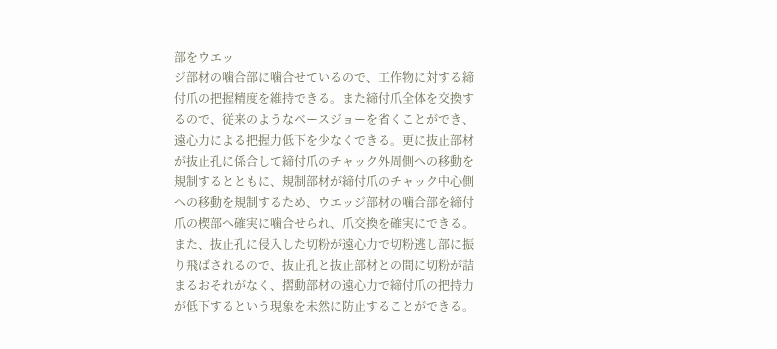部をウエッ
ジ部材の噛合部に噛合せているので、工作物に対する締
付爪の把握精度を維持できる。また締付爪全体を交換す
るので、従来のようなベースジョーを省くことができ、
遠心力による把握力低下を少なくできる。更に抜止部材
が抜止孔に係合して締付爪のチャック外周側への移動を
規制するとともに、規制部材が締付爪のチャック中心側
への移動を規制するため、ウエッジ部材の噛合部を締付
爪の楔部へ確実に噛合せられ、爪交換を確実にできる。
また、抜止孔に侵入した切粉が遠心力で切粉逃し部に振
り飛ばされるので、抜止孔と抜止部材との間に切粉が詰
まるおそれがなく、摺動部材の遠心力で締付爪の把持力
が低下するという現象を未然に防止することができる。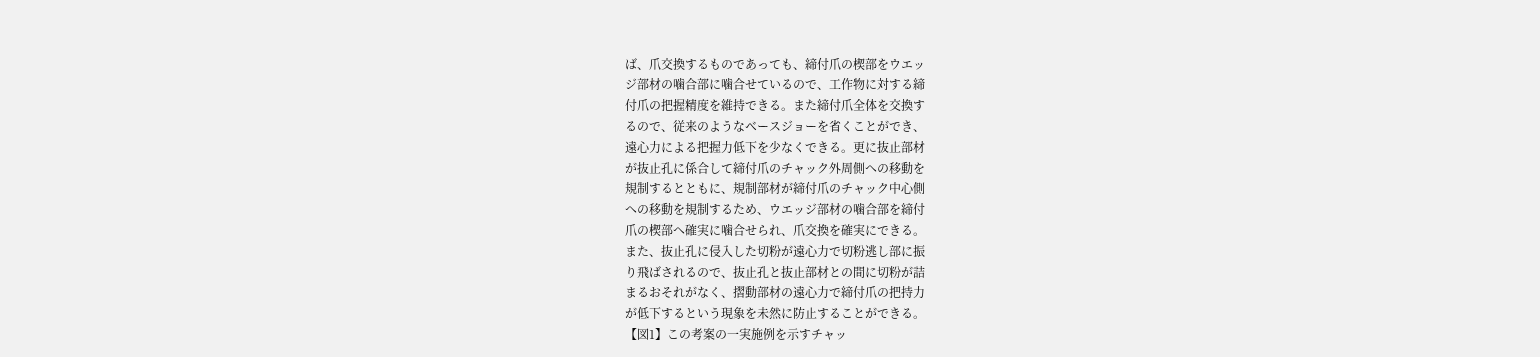ば、爪交換するものであっても、締付爪の楔部をウエッ
ジ部材の噛合部に噛合せているので、工作物に対する締
付爪の把握精度を維持できる。また締付爪全体を交換す
るので、従来のようなベースジョーを省くことができ、
遠心力による把握力低下を少なくできる。更に抜止部材
が抜止孔に係合して締付爪のチャック外周側への移動を
規制するとともに、規制部材が締付爪のチャック中心側
への移動を規制するため、ウエッジ部材の噛合部を締付
爪の楔部へ確実に噛合せられ、爪交換を確実にできる。
また、抜止孔に侵入した切粉が遠心力で切粉逃し部に振
り飛ばされるので、抜止孔と抜止部材との間に切粉が詰
まるおそれがなく、摺動部材の遠心力で締付爪の把持力
が低下するという現象を未然に防止することができる。
【図1】この考案の一実施例を示すチャッ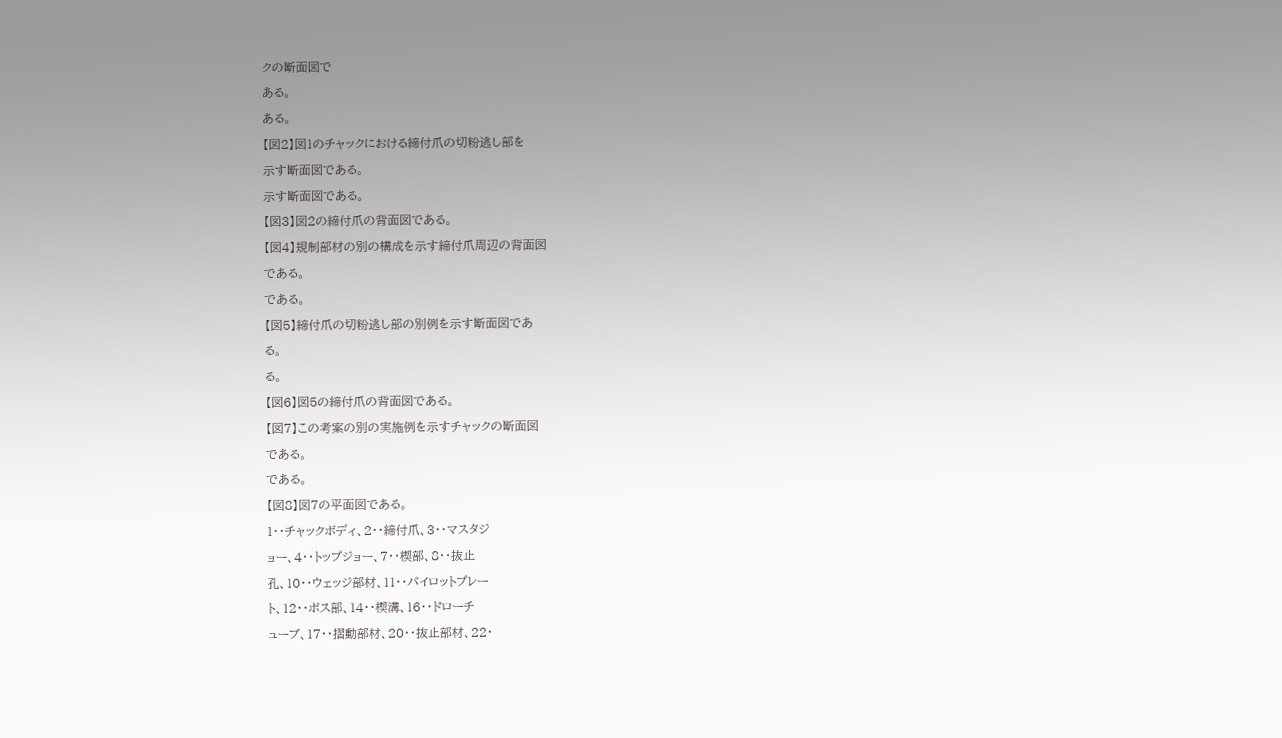クの断面図で
ある。
ある。
【図2】図1のチャックにおける締付爪の切粉逃し部を
示す断面図である。
示す断面図である。
【図3】図2の締付爪の背面図である。
【図4】規制部材の別の構成を示す締付爪周辺の背面図
である。
である。
【図5】締付爪の切粉逃し部の別例を示す断面図であ
る。
る。
【図6】図5の締付爪の背面図である。
【図7】この考案の別の実施例を示すチャックの断面図
である。
である。
【図8】図7の平面図である。
1・・チャックボディ、2・・締付爪、3・・マスタジ
ョー、4・・トップジョー、7・・楔部、8・・抜止
孔、10・・ウェッジ部材、11・・パイロットプレー
ト、12・・ボス部、14・・楔溝、16・・ドローチ
ューブ、17・・摺動部材、20・・抜止部材、22・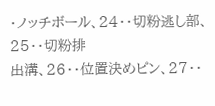・ノッチボール、24・・切粉逃し部、25・・切粉排
出溝、26・・位置決めピン、27・・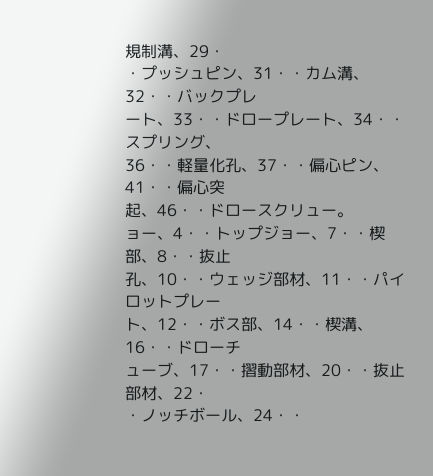規制溝、29・
・プッシュピン、31・・カム溝、32・・バックプレ
ート、33・・ドロープレート、34・・スプリング、
36・・軽量化孔、37・・偏心ピン、41・・偏心突
起、46・・ドロースクリュー。
ョー、4・・トップジョー、7・・楔部、8・・抜止
孔、10・・ウェッジ部材、11・・パイロットプレー
ト、12・・ボス部、14・・楔溝、16・・ドローチ
ューブ、17・・摺動部材、20・・抜止部材、22・
・ノッチボール、24・・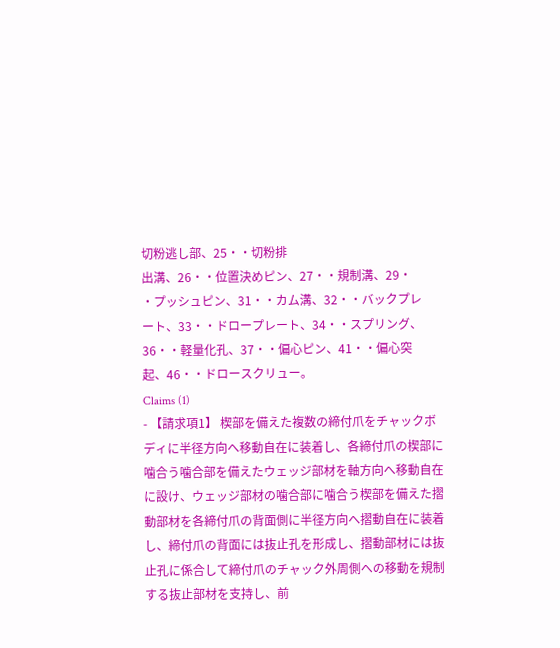切粉逃し部、25・・切粉排
出溝、26・・位置決めピン、27・・規制溝、29・
・プッシュピン、31・・カム溝、32・・バックプレ
ート、33・・ドロープレート、34・・スプリング、
36・・軽量化孔、37・・偏心ピン、41・・偏心突
起、46・・ドロースクリュー。
Claims (1)
- 【請求項1】 楔部を備えた複数の締付爪をチャックボ
ディに半径方向へ移動自在に装着し、各締付爪の楔部に
噛合う噛合部を備えたウェッジ部材を軸方向へ移動自在
に設け、ウェッジ部材の噛合部に噛合う楔部を備えた摺
動部材を各締付爪の背面側に半径方向へ摺動自在に装着
し、締付爪の背面には抜止孔を形成し、摺動部材には抜
止孔に係合して締付爪のチャック外周側への移動を規制
する抜止部材を支持し、前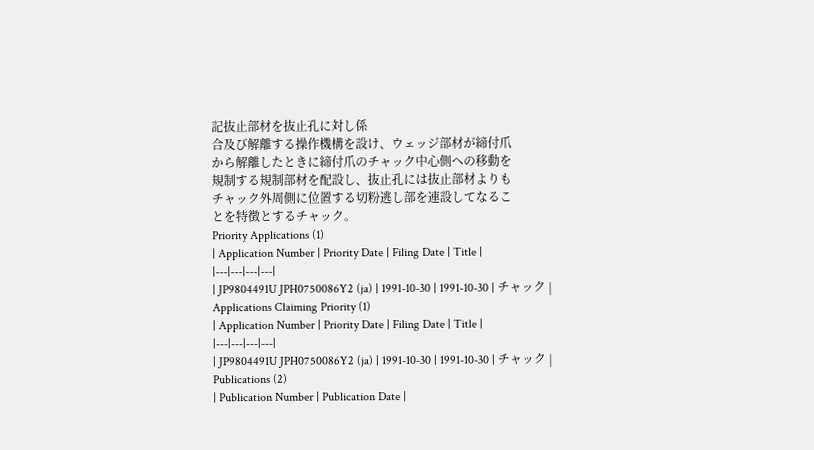記抜止部材を抜止孔に対し係
合及び解離する操作機構を設け、ウェッジ部材が締付爪
から解離したときに締付爪のチャック中心側への移動を
規制する規制部材を配設し、抜止孔には抜止部材よりも
チャック外周側に位置する切粉逃し部を連設してなるこ
とを特徴とするチャック。
Priority Applications (1)
| Application Number | Priority Date | Filing Date | Title |
|---|---|---|---|
| JP9804491U JPH0750086Y2 (ja) | 1991-10-30 | 1991-10-30 | チャック |
Applications Claiming Priority (1)
| Application Number | Priority Date | Filing Date | Title |
|---|---|---|---|
| JP9804491U JPH0750086Y2 (ja) | 1991-10-30 | 1991-10-30 | チャック |
Publications (2)
| Publication Number | Publication Date |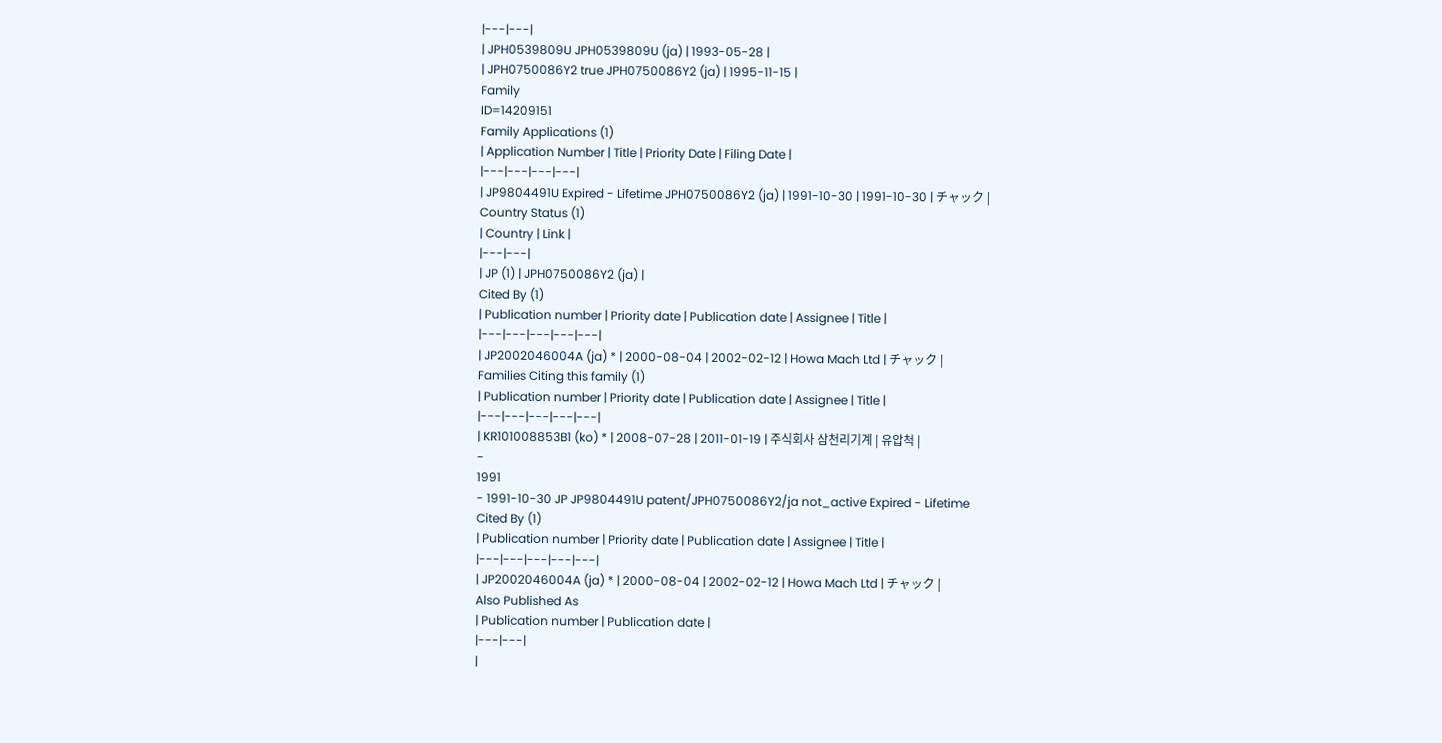|---|---|
| JPH0539809U JPH0539809U (ja) | 1993-05-28 |
| JPH0750086Y2 true JPH0750086Y2 (ja) | 1995-11-15 |
Family
ID=14209151
Family Applications (1)
| Application Number | Title | Priority Date | Filing Date |
|---|---|---|---|
| JP9804491U Expired - Lifetime JPH0750086Y2 (ja) | 1991-10-30 | 1991-10-30 | チャック |
Country Status (1)
| Country | Link |
|---|---|
| JP (1) | JPH0750086Y2 (ja) |
Cited By (1)
| Publication number | Priority date | Publication date | Assignee | Title |
|---|---|---|---|---|
| JP2002046004A (ja) * | 2000-08-04 | 2002-02-12 | Howa Mach Ltd | チャック |
Families Citing this family (1)
| Publication number | Priority date | Publication date | Assignee | Title |
|---|---|---|---|---|
| KR101008853B1 (ko) * | 2008-07-28 | 2011-01-19 | 주식회사 삼천리기계 | 유압척 |
-
1991
- 1991-10-30 JP JP9804491U patent/JPH0750086Y2/ja not_active Expired - Lifetime
Cited By (1)
| Publication number | Priority date | Publication date | Assignee | Title |
|---|---|---|---|---|
| JP2002046004A (ja) * | 2000-08-04 | 2002-02-12 | Howa Mach Ltd | チャック |
Also Published As
| Publication number | Publication date |
|---|---|
|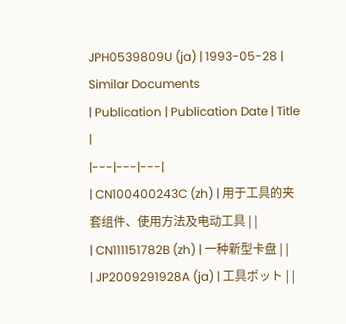JPH0539809U (ja) | 1993-05-28 |
Similar Documents
| Publication | Publication Date | Title |
|---|---|---|
| CN100400243C (zh) | 用于工具的夹套组件、使用方法及电动工具 | |
| CN111151782B (zh) | 一种新型卡盘 | |
| JP2009291928A (ja) | 工具ポット | |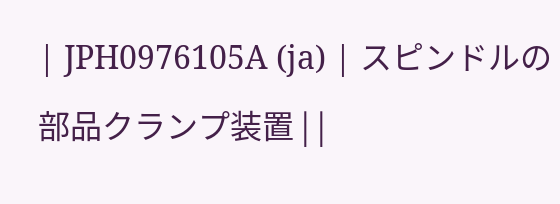| JPH0976105A (ja) | スピンドルの部品クランプ装置 | |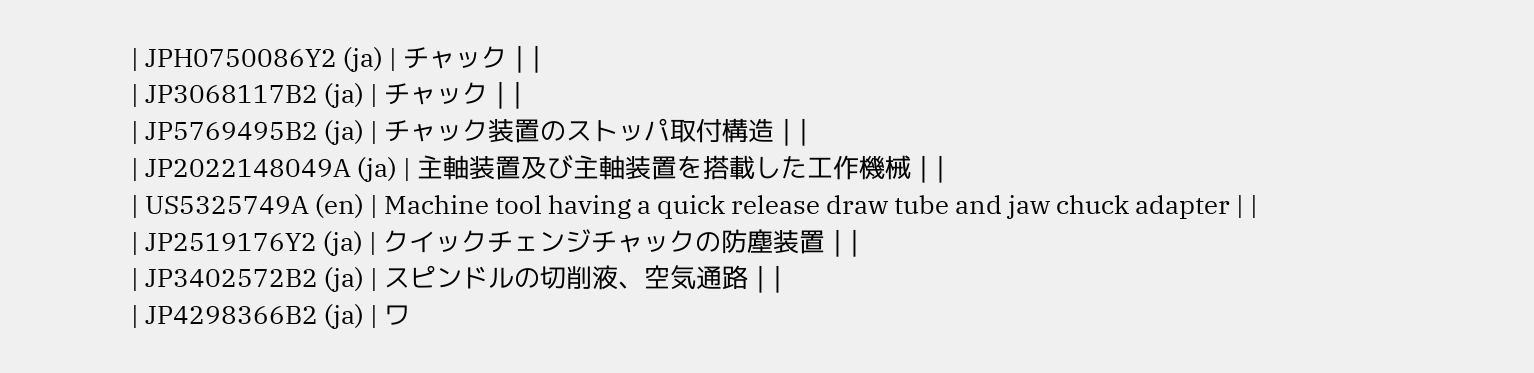| JPH0750086Y2 (ja) | チャック | |
| JP3068117B2 (ja) | チャック | |
| JP5769495B2 (ja) | チャック装置のストッパ取付構造 | |
| JP2022148049A (ja) | 主軸装置及び主軸装置を搭載した工作機械 | |
| US5325749A (en) | Machine tool having a quick release draw tube and jaw chuck adapter | |
| JP2519176Y2 (ja) | クイックチェンジチャックの防塵装置 | |
| JP3402572B2 (ja) | スピンドルの切削液、空気通路 | |
| JP4298366B2 (ja) | ワ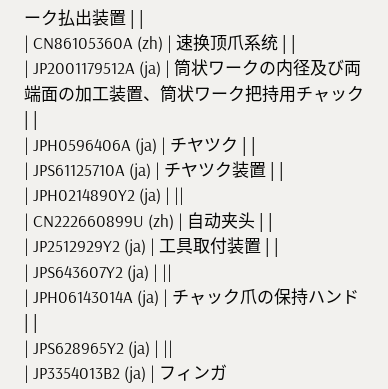ーク払出装置 | |
| CN86105360A (zh) | 速换顶爪系统 | |
| JP2001179512A (ja) | 筒状ワークの内径及び両端面の加工装置、筒状ワーク把持用チャック | |
| JPH0596406A (ja) | チヤツク | |
| JPS61125710A (ja) | チヤツク装置 | |
| JPH0214890Y2 (ja) | ||
| CN222660899U (zh) | 自动夹头 | |
| JP2512929Y2 (ja) | 工具取付装置 | |
| JPS643607Y2 (ja) | ||
| JPH06143014A (ja) | チャック爪の保持ハンド | |
| JPS628965Y2 (ja) | ||
| JP3354013B2 (ja) | フィンガ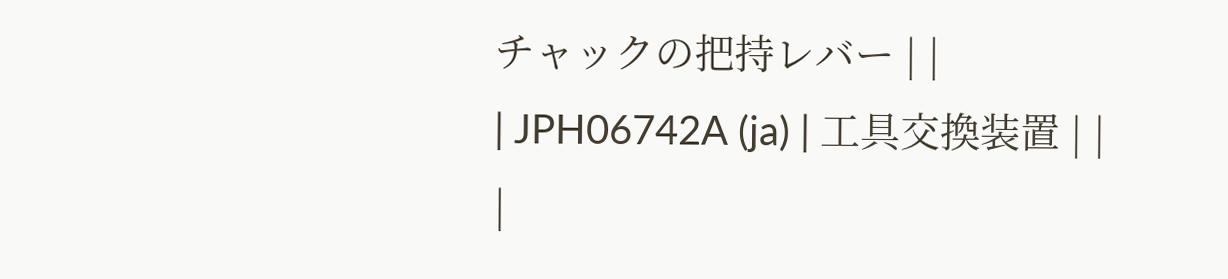チャックの把持レバー | |
| JPH06742A (ja) | 工具交換装置 | |
|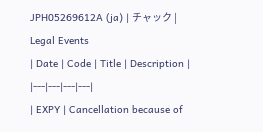JPH05269612A (ja) | チャック |
Legal Events
| Date | Code | Title | Description |
|---|---|---|---|
| EXPY | Cancellation because of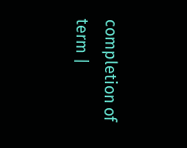completion of term |